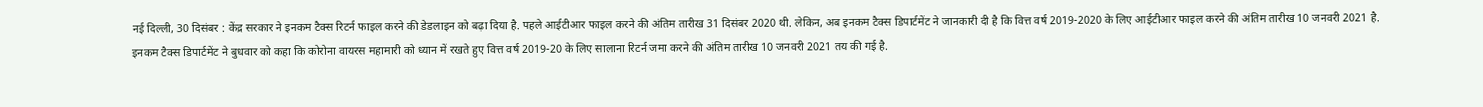नई दिल्ली, 30 दिसंबर : केंद्र सरकार ने इनकम टैक्स रिटर्न फाइल करने की डेडलाइन को बढ़ा दिया है. पहले आईटीआर फाइल करने की अंतिम तारीख 31 दिसंबर 2020 थी. लेकिन, अब इनकम टैक्स डिपार्टमेंट ने जानकारी दी है कि वित्त वर्ष 2019-2020 के लिए आईटीआर फाइल करने की अंतिम तारीख 10 जनवरी 2021 है.
इनकम टैक्स डिपार्टमेंट ने बुधवार को कहा कि कोरोना वायरस महामारी को ध्यान में रखते हुए वित्त वर्ष 2019-20 के लिए सालाना रिटर्न जमा करने की अंतिम तारीख 10 जनवरी 2021 तय की गई है.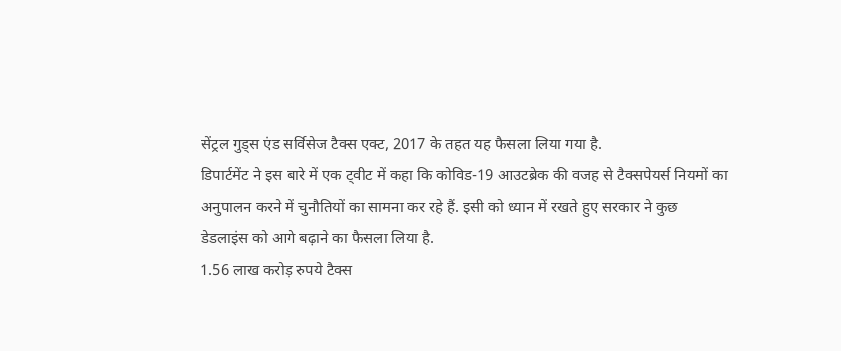सेंट्रल गुड्स एंड सर्विसेज टैक्स एक्ट, 2017 के तहत यह फैसला लिया गया है.
डिपार्टमेंट ने इस बारे में एक ट्वीट में कहा कि कोविड-19 आउटब्रेक की वजह से टैक्सपेयर्स नियमों का अनुपालन करने में चुनौतियों का सामना कर रहे हैं. इसी को ध्यान में रखते हुए सरकार ने कुछ डेडलाइंस को आगे बढ़ाने का फैसला लिया है.
1.56 लाख करोड़ रुपये टैक्स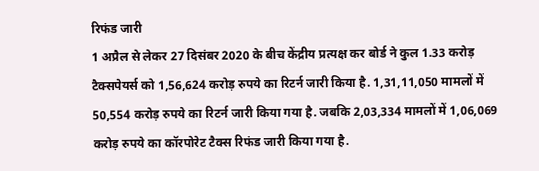रिफंड जारी
1 अप्रैल से लेकर 27 दिसंबर 2020 के बीच केंद्रीय प्रत्यक्ष कर बोर्ड ने कुल 1.33 करोड़ टैक्सपेयर्स को 1,56,624 करोड़ रुपये का रिटर्न जारी किया है. 1,31,11,050 मामलों में 50,554 करोड़ रुपये का रिटर्न जारी किया गया है. जबकि 2,03,334 मामलों में 1,06,069 करोड़ रुपये का कॉरपोरेट टैक्स रिफंड जारी किया गया है.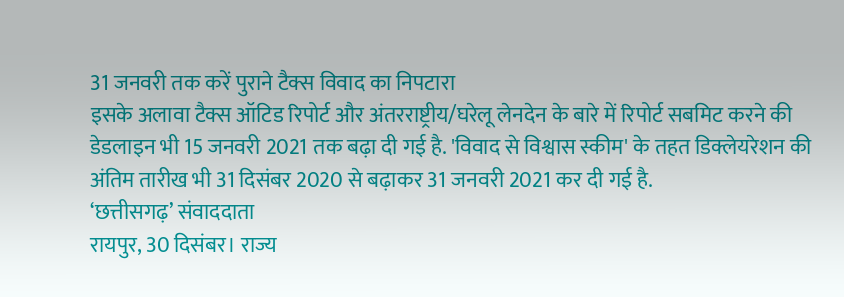31 जनवरी तक करें पुराने टैक्स विवाद का निपटारा
इसके अलावा टैक्स ऑटिड रिपोर्ट और अंतरराष्ट्रीय/घरेलू लेनदेन के बारे में रिपोर्ट सबमिट करने की डेडलाइन भी 15 जनवरी 2021 तक बढ़ा दी गई है. 'विवाद से विश्वास स्कीम' के तहत डिक्लेयरेशन की अंतिम तारीख भी 31 दिसंबर 2020 से बढ़ाकर 31 जनवरी 2021 कर दी गई है.
‘छत्तीसगढ़’ संवाददाता
रायपुर, 30 दिसंबर। राज्य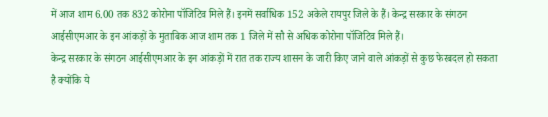में आज शाम 6.00 तक 832 कोरोना पॉजिटिव मिले हैं। इनमें सर्वाधिक 152 अकेले रायपुर जिले के हैं। केन्द्र सरकार के संगठन आईसीएमआर के इन आंकड़ों के मुताबिक आज शाम तक 1 जिले में सौ से अधिक कोरोना पॉजिटिव मिले हैं।
केन्द्र सरकार के संगठन आईसीएमआर के इन आंकड़ों में रात तक राज्य शासन के जारी किए जाने वाले आंकड़ों से कुछ फेरबदल हो सकता है क्योंकि ये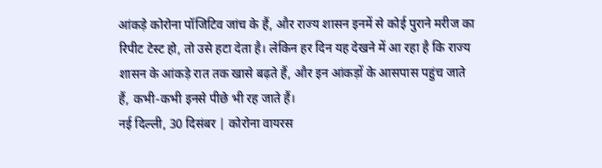आंकड़े कोरोना पॉजिटिव जांच के हैं, और राज्य शासन इनमें से कोई पुराने मरीज का रिपीट टेस्ट हो, तो उसे हटा देता है। लेकिन हर दिन यह देखने में आ रहा है कि राज्य शासन के आंकड़े रात तक खासे बढ़ते हैं, और इन आंकड़ों के आसपास पहुंच जाते हैं, कभी-कभी इनसे पीछे भी रह जाते हैं।
नई दिल्ली, 30 दिसंबर | कोरोना वायरस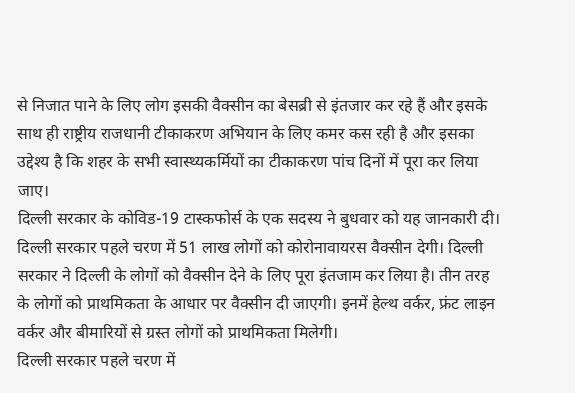से निजात पाने के लिए लोग इसकी वैक्सीन का बेसब्री से इंतजार कर रहे हैं और इसके साथ ही राष्ट्रीय राजधानी टीकाकरण अभियान के लिए कमर कस रही है और इसका उद्देश्य है कि शहर के सभी स्वास्थ्यकर्मियों का टीकाकरण पांच दिनों में पूरा कर लिया जाए।
दिल्ली सरकार के कोविड-19 टास्कफोर्स के एक सदस्य ने बुधवार को यह जानकारी दी।
दिल्ली सरकार पहले चरण में 51 लाख लोगों को कोरोनावायरस वैक्सीन देगी। दिल्ली सरकार ने दिल्ली के लोगों को वैक्सीन देने के लिए पूरा इंतजाम कर लिया है। तीन तरह के लोगों को प्राथमिकता के आधार पर वैक्सीन दी जाएगी। इनमें हेल्थ वर्कर, फ्रंट लाइन वर्कर और बीमारियों से ग्रस्त लोगों को प्राथमिकता मिलेगी।
दिल्ली सरकार पहले चरण में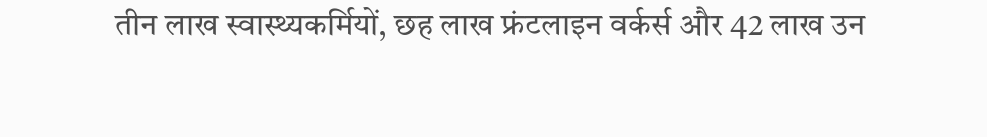तीन लाख स्वास्थ्यकर्मियों, छह लाख फ्रंटलाइन वर्कर्स और 42 लाख उन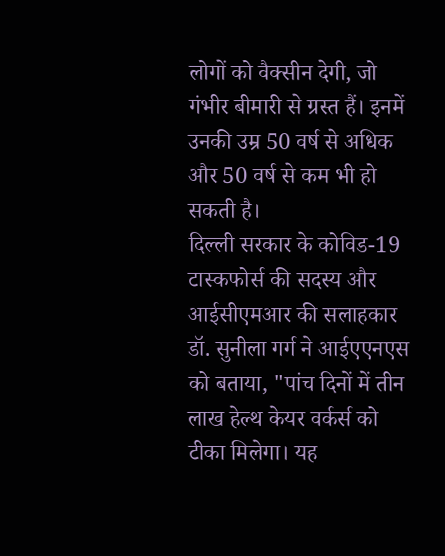लोगों को वैक्सीन देगी, जो गंभीर बीमारी से ग्रस्त हैं। इनमें उनकी उम्र 50 वर्ष से अधिक और 50 वर्ष से कम भी हो सकती है।
दिल्ली सरकार के कोविड-19 टास्कफोर्स की सदस्य और आईसीएमआर की सलाहकार डॉ. सुनीला गर्ग ने आईएएनएस को बताया, "पांच दिनों में तीन लाख हेल्थ केयर वर्कर्स को टीका मिलेगा। यह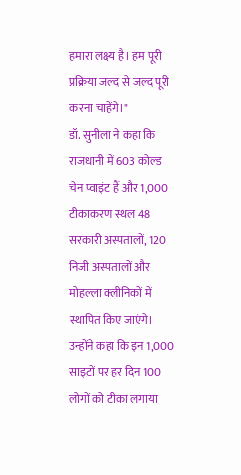हमारा लक्ष्य है। हम पूरी प्रक्रिया जल्द से जल्द पूरी करना चाहेंगे।"
डॉ. सुनीला ने कहा कि राजधानी में 603 कोल्ड चेन प्वाइंट हैं और 1,000 टीकाकरण स्थल 48 सरकारी अस्पतालों, 120 निजी अस्पतालों और मोहल्ला क्लीनिकों में स्थापित किए जाएंगे। उन्होंने कहा कि इन 1,000 साइटों पर हर दिन 100 लोगों को टीका लगाया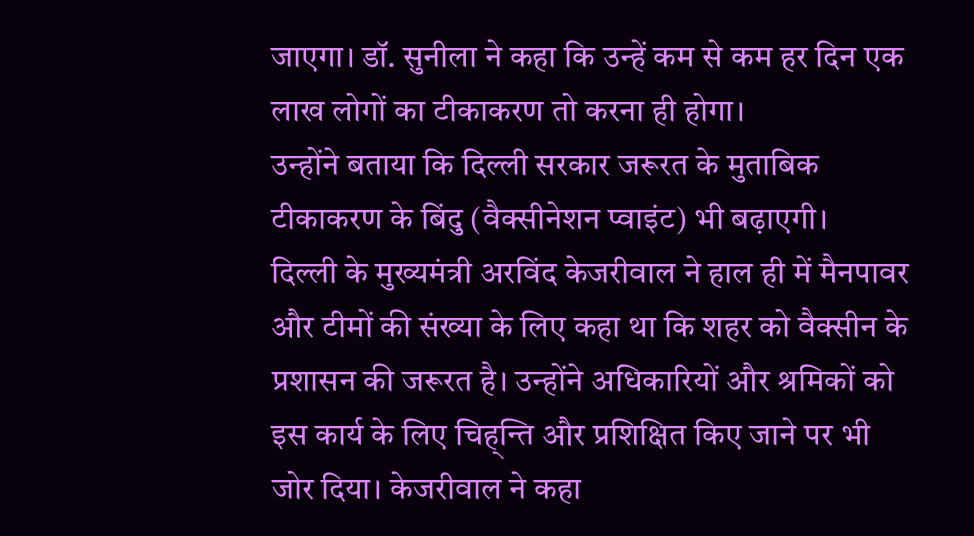जाएगा। डॉ. सुनीला ने कहा कि उन्हें कम से कम हर दिन एक लाख लोगों का टीकाकरण तो करना ही होगा।
उन्होंने बताया कि दिल्ली सरकार जरूरत के मुताबिक टीकाकरण के बिंदु (वैक्सीनेशन प्वाइंट) भी बढ़ाएगी।
दिल्ली के मुख्यमंत्री अरविंद केजरीवाल ने हाल ही में मैनपावर और टीमों की संख्या के लिए कहा था कि शहर को वैक्सीन के प्रशासन की जरूरत है। उन्होंने अधिकारियों और श्रमिकों को इस कार्य के लिए चिह्न्ति और प्रशिक्षित किए जाने पर भी जोर दिया। केजरीवाल ने कहा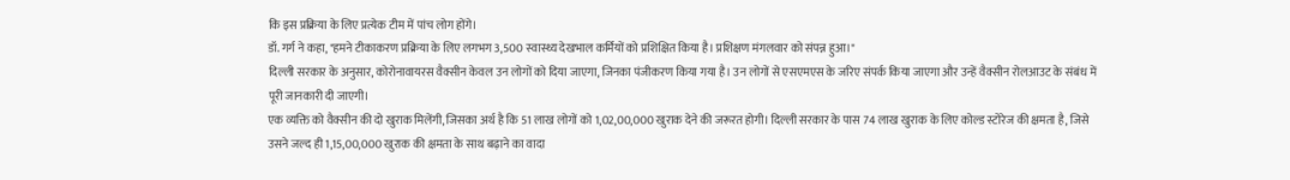कि इस प्रक्रिया के लिए प्रत्येक टीम में पांच लोग होंगे।
डॉ. गर्ग ने कहा, "हमने टीकाकरण प्रक्रिया के लिए लगभग 3,500 स्वास्थ्य देखभाल कर्मियों को प्रशिक्षित किया है। प्रशिक्षण मंगलवार को संपन्न हुआ।"
दिल्ली सरकार के अनुसार, कोरोनावायरस वैक्सीन केवल उन लोगों को दिया जाएगा, जिनका पंजीकरण किया गया है। उन लोगों से एसएमएस के जरिए संपर्क किया जाएगा और उन्हें वैक्सीन रोलआउट के संबंध में पूरी जानकारी दी जाएगी।
एक व्यक्ति को वैक्सीन की दो खुराक मिलेंगी, जिसका अर्थ है कि 51 लाख लोगों को 1,02,00,000 खुराक देने की जरूरत होगी। दिल्ली सरकार के पास 74 लाख खुराक के लिए कोल्ड स्टोरेज की क्षमता है, जिसे उसने जल्द ही 1,15,00,000 खुराक की क्षमता के साथ बढ़ाने का वादा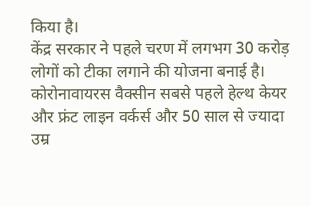किया है।
केंद्र सरकार ने पहले चरण में लगभग 30 करोड़ लोगों को टीका लगाने की योजना बनाई है। कोरोनावायरस वैक्सीन सबसे पहले हेल्थ केयर और फ्रंट लाइन वर्कर्स और 50 साल से ज्यादा उम्र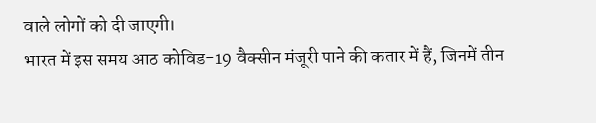वाले लोगों को दी जाएगी।
भारत में इस समय आठ कोविड-19 वैक्सीन मंजूरी पाने की कतार में हैं, जिनमें तीन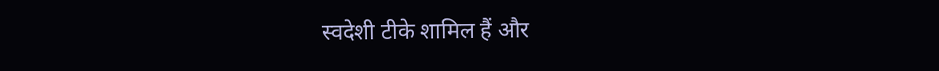स्वदेशी टीके शामिल हैं और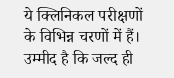ये क्लिनिकल परीक्षणों के विभिन्न चरणों में हैं। उम्मीद है कि जल्द ही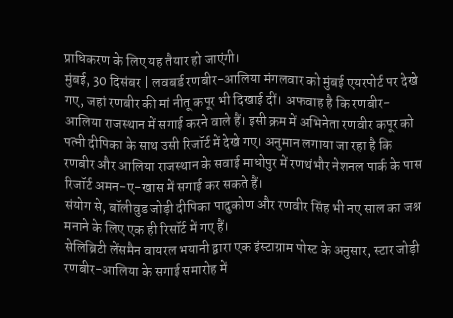प्राधिकरण के लिए यह तैयार हो जाएंगी।
मुंबई, 30 दिसंबर | लवबर्ड रणबीर-आलिया मंगलवार को मुंबई एयरपोर्ट पर देखे गए, जहां रणबीर की मां नीतू कपूर भी दिखाई दीं। अफवाह है कि रणबीर-आलिया राजस्थान में सगाई करने वाले हैं। इसी क्रम में अभिनेता रणवीर कपूर को पत्नी दीपिका के साथ उसी रिजॉर्ट में देखे गए। अनुमान लगाया जा रहा है कि रणबीर और आलिया राजस्थान के सवाई माधोपुर में रणथंभौर नेशनल पार्क के पास रिजॉर्ट अमन-ए-खास में सगाई कर सकते हैं।
संयोग से, बॉलीवुड जोड़ी दीपिका पादुकोण और रणवीर सिंह भी नए साल का जश्न मनाने के लिए एक ही रिसॉर्ट में गए हैं।
सेलिब्रिटी लेंसमैन वायरल भयानी द्वारा एक इंस्टाग्राम पोस्ट के अनुसार, स्टार जोड़ी रणबीर-आलिया के सगाई समारोह में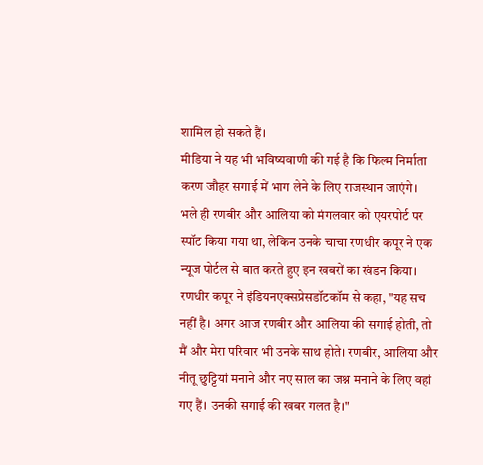शामिल हो सकते हैं।
मीडिया ने यह भी भविष्यवाणी की गई है कि फिल्म निर्माता करण जौहर सगाई में भाग लेने के लिए राजस्थान जाएंगे।
भले ही रणबीर और आलिया को मंगलवार को एयरपोर्ट पर स्पॉट किया गया था, लेकिन उनके चाचा रणधीर कपूर ने एक न्यूज पोर्टल से बात करते हुए इन खबरों का खंडन किया।
रणधीर कपूर ने इंडियनएक्सप्रेसडॉटकॉम से कहा, "यह सच नहीं है। अगर आज रणबीर और आलिया की सगाई होती, तो मैं और मेरा परिवार भी उनके साथ होते। रणबीर, आलिया और नीतू छुट्टियां मनाने और नए साल का जश्न मनाने के लिए वहां गए हैं। उनकी सगाई की खबर गलत है।"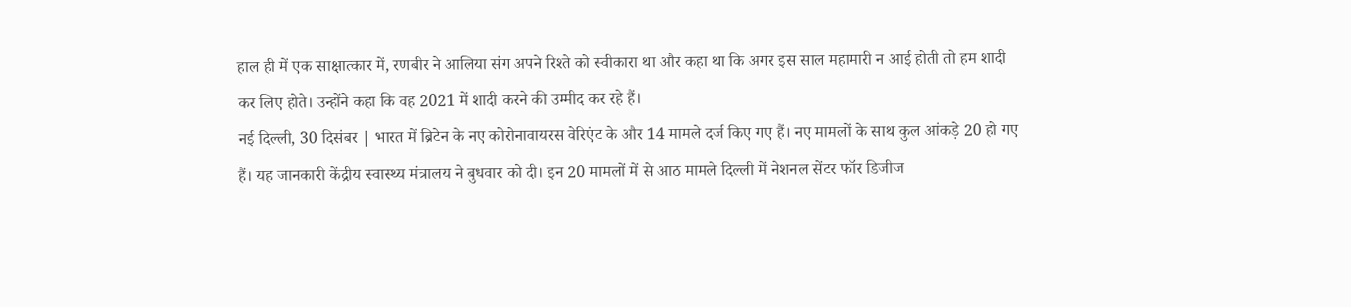हाल ही में एक साक्षात्कार में, रणबीर ने आलिया संग अपने रिश्ते को स्वीकारा था और कहा था कि अगर इस साल महामारी न आई होती तो हम शादी कर लिए होते। उन्होंने कहा कि वह 2021 में शादी करने की उम्मीद कर रहे हैं।
नई दिल्ली, 30 दिसंबर | भारत में ब्रिटेन के नए कोरोनावायरस वेरिएंट के और 14 मामले दर्ज किए गए हैं। नए मामलों के साथ कुल आंकड़े 20 हो गए हैं। यह जानकारी केंद्रीय स्वास्थ्य मंत्रालय ने बुधवार को दी। इन 20 मामलों में से आठ मामले दिल्ली में नेशनल सेंटर फॉर डिजीज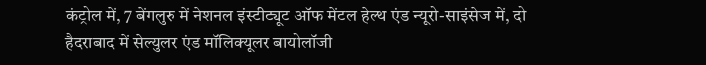कंट्रोल में, 7 बेंगलुरु में नेशनल इंस्टीट्यूट ऑफ मेंटल हेल्थ एंड न्यूरो-साइंसेज में, दो हैदराबाद में सेल्युलर एंड मॉलिक्यूलर बायोलॉजी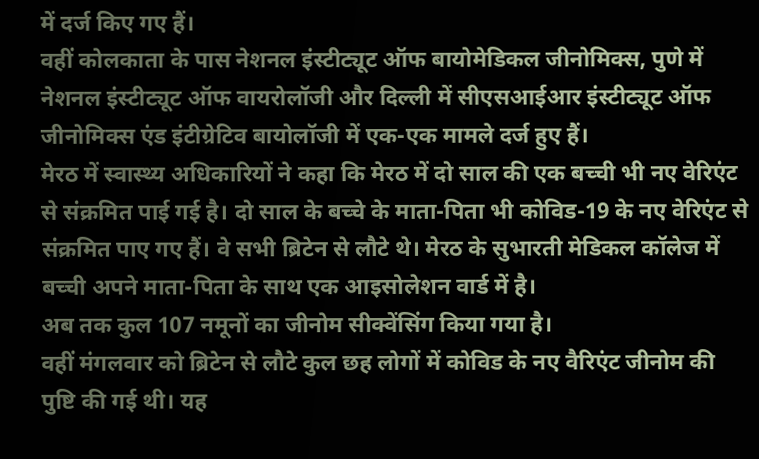में दर्ज किए गए हैं।
वहीं कोलकाता के पास नेशनल इंस्टीट्यूट ऑफ बायोमेडिकल जीनोमिक्स, पुणे में नेशनल इंस्टीट्यूट ऑफ वायरोलॉजी और दिल्ली में सीएसआईआर इंस्टीट्यूट ऑफ जीनोमिक्स एंड इंटीग्रेटिव बायोलॉजी में एक-एक मामले दर्ज हुए हैं।
मेरठ में स्वास्थ्य अधिकारियों ने कहा कि मेरठ में दो साल की एक बच्ची भी नए वेरिएंट से संक्रमित पाई गई है। दो साल के बच्चे के माता-पिता भी कोविड-19 के नए वेरिएंट से संक्रमित पाए गए हैं। वे सभी ब्रिटेन से लौटे थे। मेरठ के सुभारती मेडिकल कॉलेज में बच्ची अपने माता-पिता के साथ एक आइसोलेशन वार्ड में है।
अब तक कुल 107 नमूनों का जीनोम सीक्वेंसिंग किया गया है।
वहीं मंगलवार को ब्रिटेन से लौटे कुल छह लोगों में कोविड के नए वैरिएंट जीनोम की पुष्टि की गई थी। यह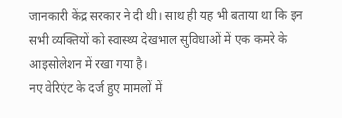जानकारी केंद्र सरकार ने दी थी। साथ ही यह भी बताया था कि इन सभी व्यक्तियों को स्वास्थ्य देखभाल सुविधाओं में एक कमरे के आइसोलेशन में रखा गया है।
नए वेरिएंट के दर्ज हुए मामलों में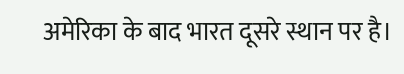अमेरिका के बाद भारत दूसरे स्थान पर है।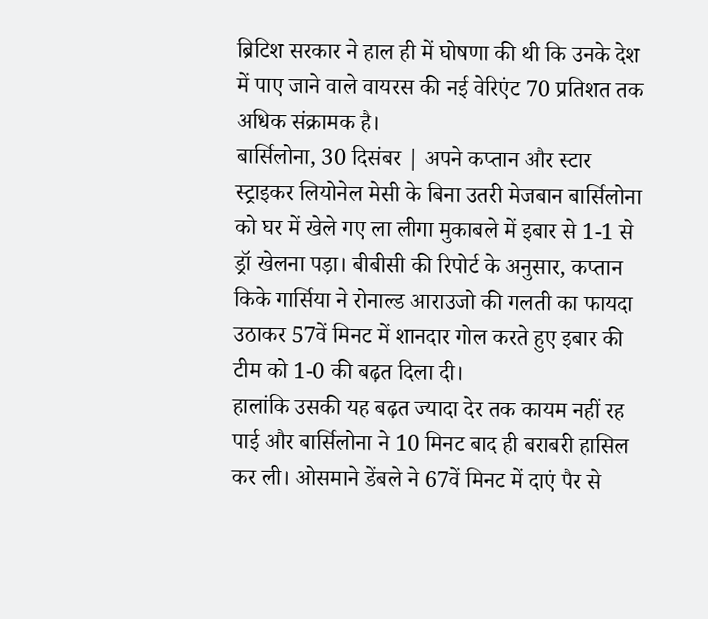ब्रिटिश सरकार ने हाल ही में घोषणा की थी कि उनके देश में पाए जाने वाले वायरस की नई वेरिएंट 70 प्रतिशत तक अधिक संक्रामक है।
बार्सिलोना, 30 दिसंबर | अपने कप्तान और स्टार स्ट्राइकर लियोनेल मेसी के बिना उतरी मेजबान बार्सिलोना को घर में खेले गए ला लीगा मुकाबले में इबार से 1-1 से ड्रॉ खेलना पड़ा। बीबीसी की रिपोर्ट के अनुसार, कप्तान किके गार्सिया ने रोनाल्ड आराउजो की गलती का फायदा उठाकर 57वें मिनट में शानदार गोल करते हुए इबार की टीम को 1-0 की बढ़त दिला दी।
हालांकि उसकी यह बढ़त ज्यादा देर तक कायम नहीं रह पाई और बार्सिलोना ने 10 मिनट बाद ही बराबरी हासिल कर ली। ओसमाने डेंबले ने 67वें मिनट में दाएं पैर से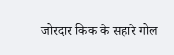जोरदार किक के सहारे गोल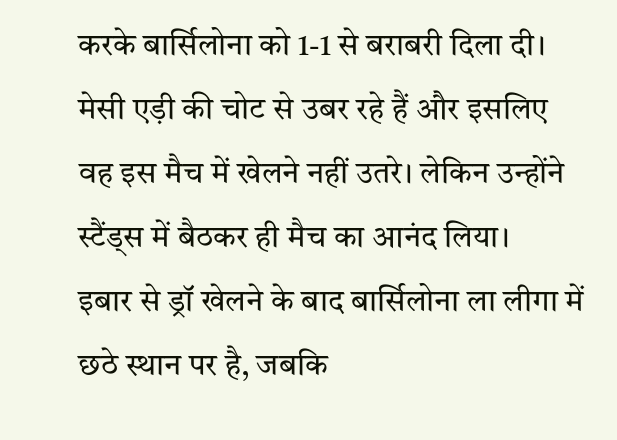करके बार्सिलोना को 1-1 से बराबरी दिला दी।
मेसी एड़ी की चोट से उबर रहे हैं और इसलिए वह इस मैच में खेलने नहीं उतरे। लेकिन उन्होंने स्टैंड्स में बैठकर ही मैच का आनंद लिया।
इबार से ड्रॉ खेलने के बाद बार्सिलोना ला लीगा में छठे स्थान पर है, जबकि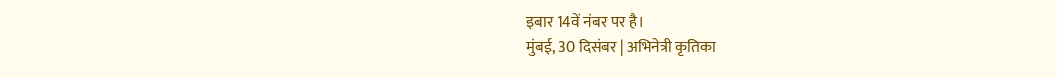इबार 14वें नंबर पर है।
मुंबई, 30 दिसंबर | अभिनेत्री कृतिका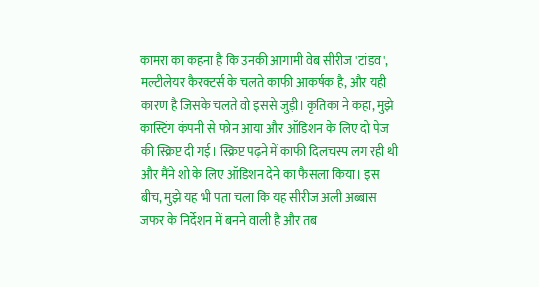कामरा का कहना है कि उनकी आगामी वेब सीरीज 'टांडव', मल्टीलेयर कैरक्टर्स के चलते काफी आकर्षक है, और यही कारण है जिसके चलते वो इससे जुड़ी। कृतिका ने कहा, मुझे कास्टिंग कंपनी से फोन आया और ऑडिशन के लिए दो पेज की स्क्रिप्ट दी गई। स्क्रिप्ट पढ़ने में काफी दिलचस्प लग रही थी और मैंने शो के लिए ऑडिशन देने का फैसला किया। इस बीच, मुझे यह भी पता चला कि यह सीरीज अली अब्बास जफर के निर्देशन में बनने वाली है और तब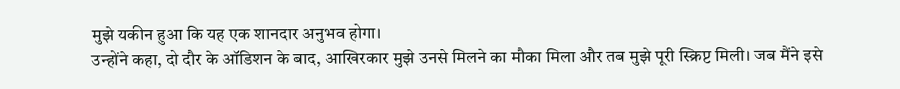मुझे यकीन हुआ कि यह एक शानदार अनुभव होगा।
उन्होंने कहा, दो दौर के ऑडिशन के बाद, आखिरकार मुझे उनसे मिलने का मौका मिला और तब मुझे पूरी स्क्रिप्ट मिली। जब मैंने इसे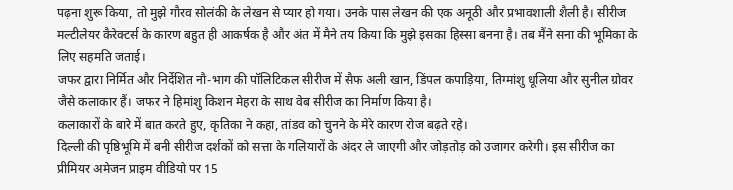पढ़ना शुरू किया, तो मुझे गौरव सोलंकी के लेखन से प्यार हो गया। उनके पास लेखन की एक अनूठी और प्रभावशाली शैली है। सीरीज मल्टीलेयर कैरेक्टर्स के कारण बहुत ही आकर्षक है और अंत में मैने तय किया कि मुझे इसका हिस्सा बनना है। तब मैंने सना की भूमिका के लिए सहमति जताई।
जफर द्वारा निर्मित और निर्देशित नौ-भाग की पॉलिटिकल सीरीज में सैफ अली खान, डिंपल कपाड़िया, तिग्मांशु धूलिया और सुनील ग्रोवर जैसे कलाकार हैं। जफर ने हिमांशु किशन मेहरा के साथ वेब सीरीज का निर्माण किया है।
कलाकारों के बारे में बात करते हुए, कृतिका ने कहा, तांडव को चुनने के मेरे कारण रोज बढ़ते रहे।
दिल्ली की पृष्ठिभूमि में बनी सीरीज दर्शकों को सत्ता के गलियारों के अंदर ले जाएगी और जोड़तोड़ को उजागर करेगी। इस सीरीज का प्रीमियर अमेजन प्राइम वीडियो पर 15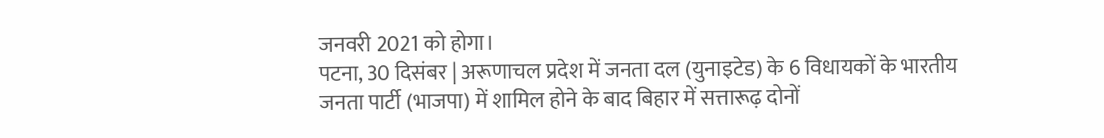जनवरी 2021 को होगा।
पटना, 30 दिसंबर | अरूणाचल प्रदेश में जनता दल (युनाइटेड) के 6 विधायकों के भारतीय जनता पार्टी (भाजपा) में शामिल होने के बाद बिहार में सत्तारूढ़ दोनों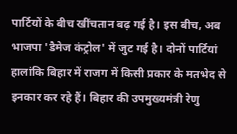पार्टियों के बीच खींचतान बढ़ गई है। इस बीच, अब भाजपा 'डैमेज कंट्रोल' में जुट गई है। दोनों पार्टियां हालांकि बिहार में राजग में किसी प्रकार के मतभेद से इनकार कर रहे हैं। बिहार की उपमुख्यमंत्री रेणु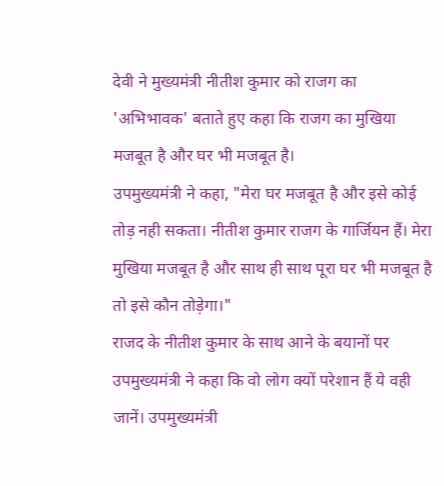देवी ने मुख्यमंत्री नीतीश कुमार को राजग का 'अभिभावक' बताते हुए कहा कि राजग का मुखिया मजबूत है और घर भी मजबूत है।
उपमुख्यमंत्री ने कहा, "मेरा घर मजबूत है और इसे कोई तोड़ नही सकता। नीतीश कुमार राजग के गार्जियन हैं। मेरा मुखिया मजबूत है और साथ ही साथ पूरा घर भी मजबूत है तो इसे कौन तोड़ेगा।"
राजद के नीतीश कुमार के साथ आने के बयानों पर उपमुख्यमंत्री ने कहा कि वो लोग क्यों परेशान हैं ये वही जानें। उपमुख्यमंत्री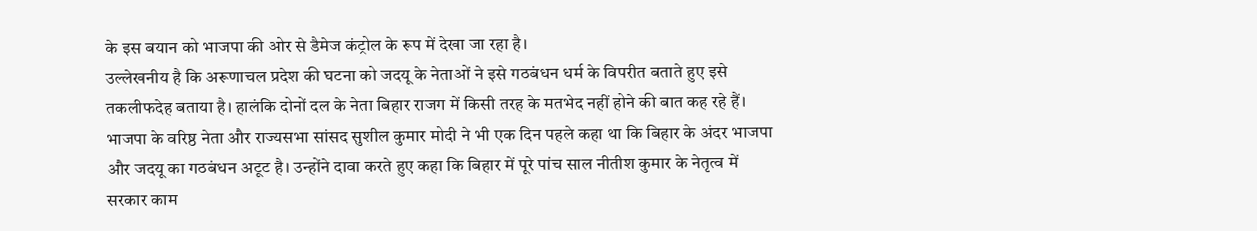के इस बयान को भाजपा की ओर से डैमेज कंट्रोल के रूप में देखा जा रहा है।
उल्लेखनीय है कि अरूणाचल प्रदेश की घटना को जदयू के नेताओं ने इसे गठबंधन धर्म के विपरीत बताते हुए इसे तकलीफदेह बताया है। हालंकि दोनों दल के नेता बिहार राजग में किसी तरह के मतभेद नहीं होने की बात कह रहे हैं।
भाजपा के वरिष्ठ नेता और राज्यसभा सांसद सुशील कुमार मोदी ने भी एक दिन पहले कहा था कि बिहार के अंदर भाजपा और जदयू का गठबंधन अटूट है। उन्होंने दावा करते हुए कहा कि बिहार में पूरे पांच साल नीतीश कुमार के नेतृत्व में सरकार काम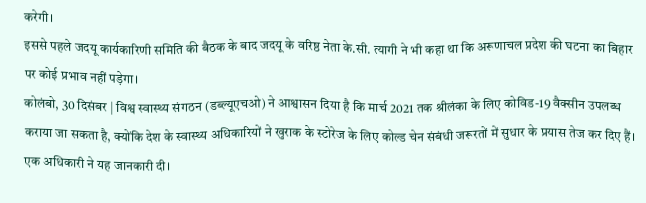करेगी।
इससे पहले जदयू कार्यकारिणी समिति की बैठक के बाद जदयू के वरिष्ठ नेता के.सी. त्यागी ने भी कहा था कि अरूणाचल प्रदेश की घटना का बिहार पर कोई प्रभाव नहीं पड़ेगा।
कोलंबो, 30 दिसंबर | विश्व स्वास्थ्य संगठन (डब्ल्यूएचओ) ने आश्वासन दिया है कि मार्च 2021 तक श्रीलंका के लिए कोविड-19 वैक्सीन उपलब्ध कराया जा सकता है, क्योंकि देश के स्वास्थ्य अधिकारियों ने खुराक के स्टोरेज के लिए कोल्ड चेन संबंधी जरूरतों में सुधार के प्रयास तेज कर दिए हैं। एक अधिकारी ने यह जानकारी दी।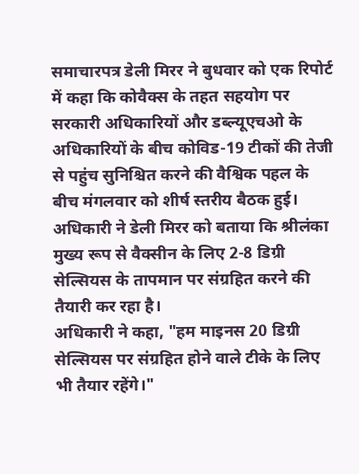समाचारपत्र डेली मिरर ने बुधवार को एक रिपोर्ट में कहा कि कोवैक्स के तहत सहयोग पर सरकारी अधिकारियों और डब्ल्यूएचओ के अधिकारियों के बीच कोविड-19 टीकों की तेजी से पहुंच सुनिश्चित करने की वैश्विक पहल के बीच मंगलवार को शीर्ष स्तरीय बैठक हुई।
अधिकारी ने डेली मिरर को बताया कि श्रीलंका मुख्य रूप से वैक्सीन के लिए 2-8 डिग्री सेल्सियस के तापमान पर संग्रहित करने की तैयारी कर रहा है।
अधिकारी ने कहा, "हम माइनस 20 डिग्री सेल्सियस पर संग्रहित होने वाले टीके के लिए भी तैयार रहेंगे।"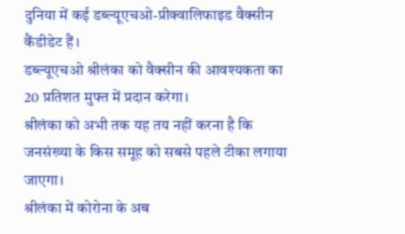दुनिया में कई डब्ल्यूएचओ-प्रीक्वालिफाइड वैक्सीन कैंडीडेट हैं।
डब्ल्यूएचओ श्रीलंका को वैक्सीन की आवश्यकता का 20 प्रतिशत मुफ्त में प्रदान करेगा।
श्रीलंका को अभी तक यह तय नहीं करना है कि जनसंख्या के किस समूह को सबसे पहले टीका लगाया जाएगा।
श्रीलंका में कोरोना के अब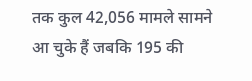तक कुल 42,056 मामले सामने आ चुके हैं जबकि 195 की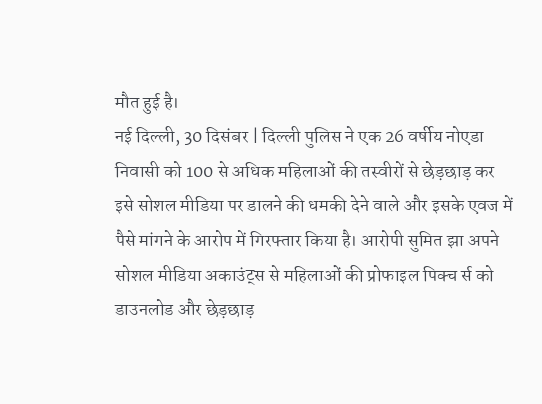मौत हुई है।
नई दिल्ली, 30 दिसंबर | दिल्ली पुलिस ने एक 26 वर्षीय नोएडा निवासी को 100 से अधिक महिलाओं की तस्वीरों से छेड़छाड़ कर इसे सोशल मीडिया पर डालने की धमकी देने वाले और इसके एवज में पैसे मांगने के आरोप में गिरफ्तार किया है। आरोपी सुमित झा अपने सोशल मीडिया अकाउंट्स से महिलाओं की प्रोफाइल पिक्च र्स को डाउनलोड और छेड़छाड़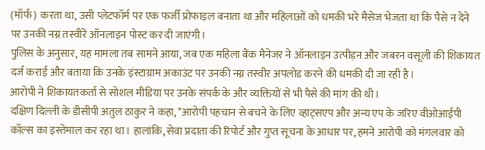(मॉर्फ) करता था, उसी प्लेटफॉर्म पर एक फर्जी प्रोफाइल बनाता था और महिलाओं को धमकी भरे मैसेज भेजता था कि पैसे न देने पर उनकी नग्न तस्वीरें ऑनलाइन पोस्ट कर दी जाएंगी।
पुलिस के अनुसार, यह मामला तब सामने आया, जब एक महिला बैंक मैनेजर ने ऑनलाइन उत्पीड़न और जबरन वसूली की शिकायत दर्ज कराई और बताया कि उनके इंस्टाग्राम अकाउंट पर उनकी नग्न तस्वीर अपलोड करने की धमकी दी जा रही है।
आरोपी ने शिकायतकर्ता से सोशल मीडिया पर उनके संपर्क के और व्यक्तियों से भी पैसे की मांग की थी।
दक्षिण दिल्ली के डीसीपी अतुल ठाकुर ने कहा, "आरोपी पहचान से बचने के लिए व्हाट्सएप और अन्य एप के जरिए वीओआईपी कॉल्स का इस्तेमाल कर रहा था। हालांकि, सेवा प्रदाता की रिपोर्ट और गुप्त सूचना के आधार पर, हमने आरोपी को मंगलवार को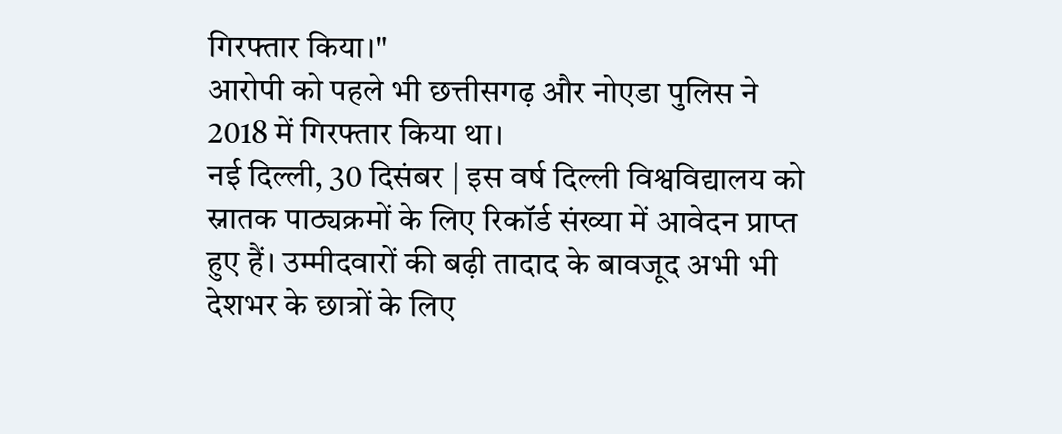गिरफ्तार किया।"
आरोपी को पहले भी छत्तीसगढ़ और नोएडा पुलिस ने 2018 में गिरफ्तार किया था।
नई दिल्ली, 30 दिसंबर | इस वर्ष दिल्ली विश्वविद्यालय को स्नातक पाठ्यक्रमों के लिए रिकॉर्ड संख्या में आवेदन प्राप्त हुए हैं। उम्मीदवारों की बढ़ी तादाद के बावजूद अभी भी देशभर के छात्रों के लिए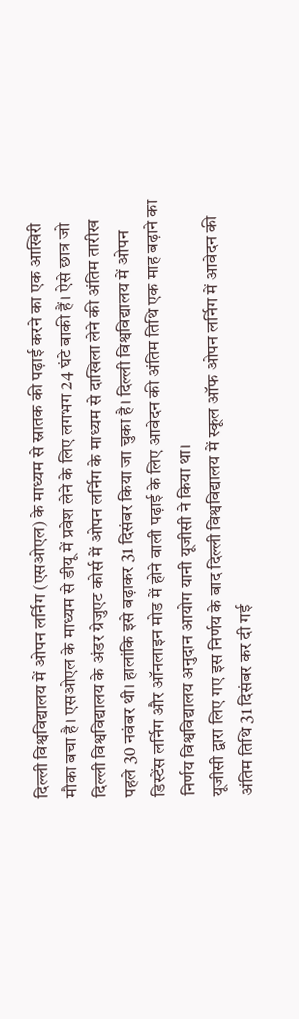दिल्ली विश्वविद्यालय में ओपन लर्निग (एसओएल) के माध्यम से स्नातक की पढ़ाई करने का एक आखिरी मौका बचा है। एसओएल के माध्यम से डीयू में प्रवेश लेने के लिए लगभग 24 घंटे बाकी हैं। ऐसे छात्र जो दिल्ली विश्वविद्यालय के अंडर ग्रेजुएट कोर्स में ओपन लर्निग के माध्यम से दाखिला लेने की अंतिम तारीख पहले 30 नवंबर थी। हालांकि इसे बढ़ाकर 31 दिसंबर किया जा चुका है। दिल्ली विश्वविद्यालय में ओपन डिस्टेंस लर्निग और ऑनलाइन मोड में होने वाली पढ़ाई के लिए आवेदन की अंतिम तिथि एक माह बढ़ाने का निर्णय विश्वविद्यालय अनुदान आयोग यानी यूजीसी ने किया था।
यूजीसी द्वारा लिए गए इस निर्णय के बाद दिल्ली विश्वविद्यालय में स्कूल ऑफ ओपन लर्निग में आवेदन की अंतिम तिथि 31 दिसंबर कर दी गई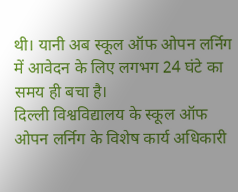थी। यानी अब स्कूल ऑफ ओपन लर्निग में आवेदन के लिए लगभग 24 घंटे का समय ही बचा है।
दिल्ली विश्वविद्यालय के स्कूल ऑफ ओपन लर्निग के विशेष कार्य अधिकारी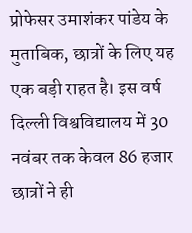प्रोफेसर उमाशंकर पांडेय के मुताबिक, छात्रों के लिए यह एक बड़ी राहत है। इस वर्ष दिल्ली विश्वविद्यालय में 30 नवंबर तक केवल 86 हजार छात्रों ने ही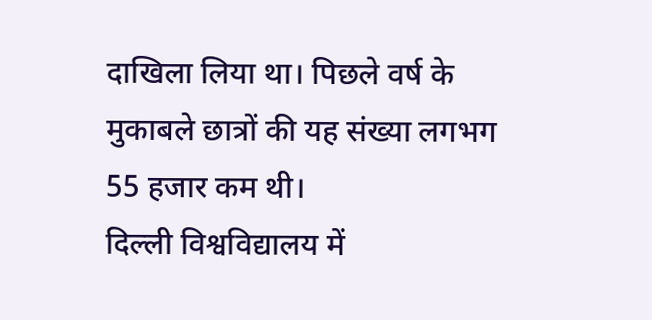दाखिला लिया था। पिछले वर्ष के मुकाबले छात्रों की यह संख्या लगभग 55 हजार कम थी।
दिल्ली विश्वविद्यालय में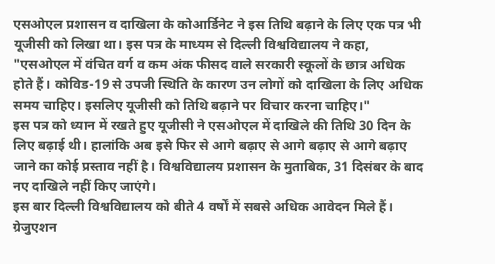एसओएल प्रशासन व दाखिला के कोआर्डिनेट ने इस तिथि बढ़ाने के लिए एक पत्र भी यूजीसी को लिखा था। इस पत्र के माध्यम से दिल्ली विश्वविद्यालय ने कहा, "एसओएल में वंचित वर्ग व कम अंक फीसद वाले सरकारी स्कूलों के छात्र अधिक होते हैं। कोविड-19 से उपजी स्थिति के कारण उन लोगों को दाखिला के लिए अधिक समय चाहिए। इसलिए यूजीसी को तिथि बढ़ाने पर विचार करना चाहिए।"
इस पत्र को ध्यान में रखते हुए यूजीसी ने एसओएल में दाखिले की तिथि 30 दिन के लिए बढ़ाई थी। हालांकि अब इसे फिर से आगे बढ़ाए से आगे बढ़ाए से आगे बढ़ाए जाने का कोई प्रस्ताव नहीं है। विश्वविद्यालय प्रशासन के मुताबिक, 31 दिसंबर के बाद नए दाखिले नहीं किए जाएंगे।
इस बार दिल्ली विश्वविद्यालय को बीते 4 वर्षों में सबसे अधिक आवेदन मिले हैं। ग्रेजुएशन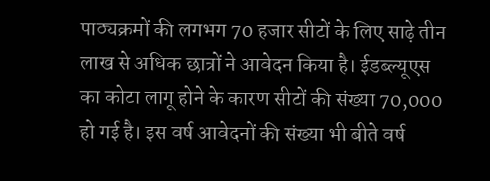पाठ्यक्रमों की लगभग 70 हजार सीटों के लिए साढ़े तीन लाख से अधिक छात्रों ने आवेदन किया है। ईडब्ल्यूएस का कोटा लागू होने के कारण सीटों की संख्या 70,000 हो गई है। इस वर्ष आवेदनों की संख्या भी बीते वर्ष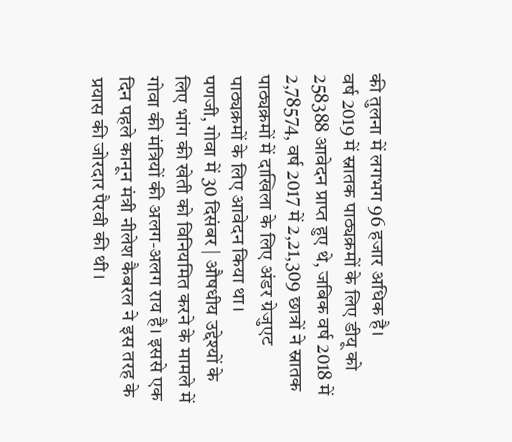की तुलना में लगभग 96 हजार अधिक है।
वर्ष 2019 में स्नातक पाठ्यक्रमों के लिए डीयू को 258388 आवेदन प्राप्त हुए थे, जबिक वर्ष 2018 में 2,78574, वर्ष 2017 में 2,21,309 छात्रों ने स्नातक पाठ्यक्रमों में दाखिला के लिए अंडर ग्रेजुएट पाठ्यक्रमों के लिए आवेदन किया था।
पणजी, गोवा में 30 दिसंबर | औषधीय उद्देश्यों के लिए भांग की खेती को विनियमित करने के मामले में गोवा की मंत्रियों की अलग-अलग राय है। इससे एक दिन पहले कानून मंत्री नीलेश कैबरल ने इस तरह के प्रयास की जोरदार पैरवी की थी।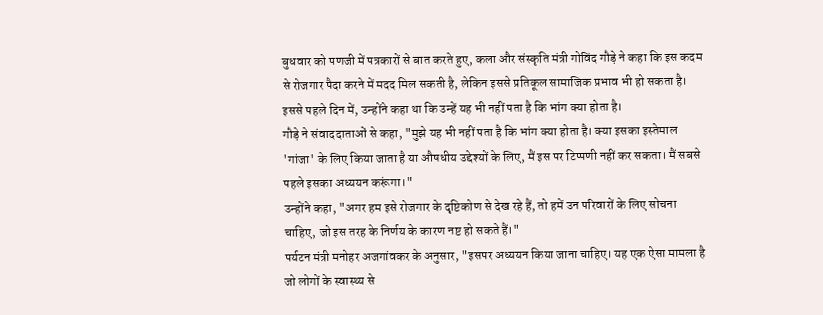बुधवार को पणजी में पत्रकारों से बात करते हुए, कला और संस्कृति मंत्री गोविंद गौड़े ने कहा कि इस कदम से रोजगार पैदा करने में मदद मिल सकती है, लेकिन इससे प्रतिकूल सामाजिक प्रभाव भी हो सकता है। इससे पहले दिन में, उन्होंने कहा था कि उन्हें यह भी नहीं पता है कि भांग क्या होता है।
गौड़े ने संवाददाताओं से कहा, "मुझे यह भी नहीं पता है कि भांग क्या होता है। क्या इसका इस्तेमाल 'गांजा' के लिए किया जाता है या औषधीय उद्देश्यों के लिए, मैं इस पर टिप्पणी नहीं कर सकता। मैं सबसे पहले इसका अध्ययन करूंगा।"
उन्होंने कहा, "अगर हम इसे रोजगार के दृष्टिकोण से देख रहे हैं, तो हमें उन परिवारों के लिए सोचना चाहिए, जो इस तरह के निर्णय के कारण नष्ट हो सकते हैं।"
पर्यटन मंत्री मनोहर अजगांवकर के अनुसार, "इसपर अध्ययन किया जाना चाहिए। यह एक ऐसा मामला है जो लोगों के स्वास्थ्य से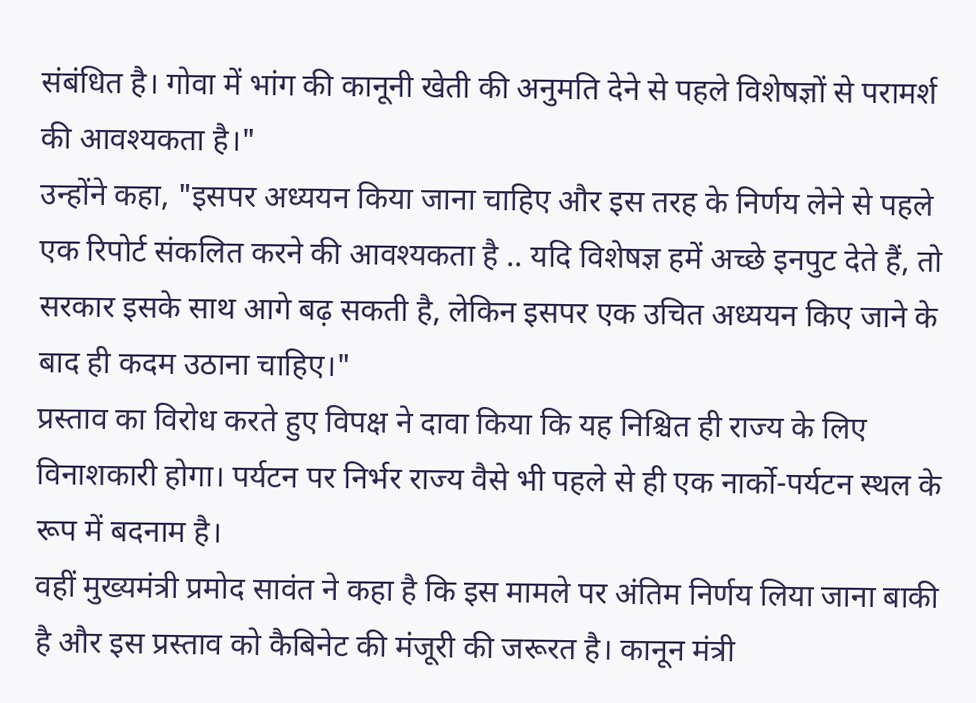संबंधित है। गोवा में भांग की कानूनी खेती की अनुमति देने से पहले विशेषज्ञों से परामर्श की आवश्यकता है।"
उन्होंने कहा, "इसपर अध्ययन किया जाना चाहिए और इस तरह के निर्णय लेने से पहले एक रिपोर्ट संकलित करने की आवश्यकता है .. यदि विशेषज्ञ हमें अच्छे इनपुट देते हैं, तो सरकार इसके साथ आगे बढ़ सकती है, लेकिन इसपर एक उचित अध्ययन किए जाने के बाद ही कदम उठाना चाहिए।"
प्रस्ताव का विरोध करते हुए विपक्ष ने दावा किया कि यह निश्चित ही राज्य के लिए विनाशकारी होगा। पर्यटन पर निर्भर राज्य वैसे भी पहले से ही एक नार्को-पर्यटन स्थल के रूप में बदनाम है।
वहीं मुख्यमंत्री प्रमोद सावंत ने कहा है कि इस मामले पर अंतिम निर्णय लिया जाना बाकी है और इस प्रस्ताव को कैबिनेट की मंजूरी की जरूरत है। कानून मंत्री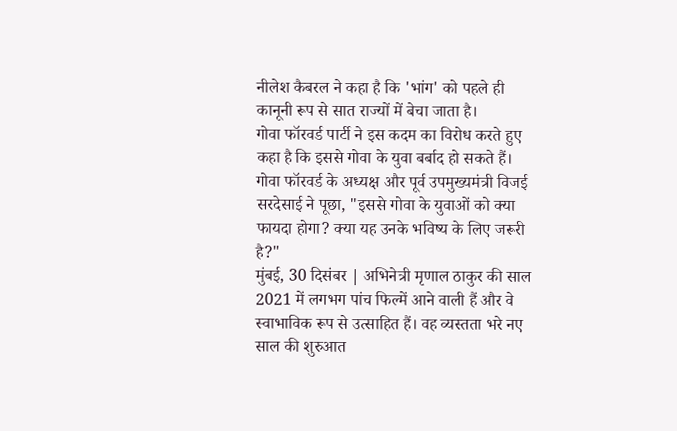नीलेश कैबरल ने कहा है कि 'भांग' को पहले ही कानूनी रूप से सात राज्यों में बेचा जाता है।
गोवा फॉरवर्ड पार्टी ने इस कदम का विरोध करते हुए कहा है कि इससे गोवा के युवा बर्बाद हो सकते हैं।
गोवा फॉरवर्ड के अध्यक्ष और पूर्व उपमुख्यमंत्री विजई सरदेसाई ने पूछा, "इससे गोवा के युवाओं को क्या फायदा होगा? क्या यह उनके भविष्य के लिए जरूरी है?"
मुंबई, 30 दिसंबर | अभिनेत्री मृणाल ठाकुर की साल 2021 में लगभग पांच फिल्में आने वाली हैं और वे स्वाभाविक रूप से उत्साहित हैं। वह व्यस्तता भरे नए साल की शुरुआत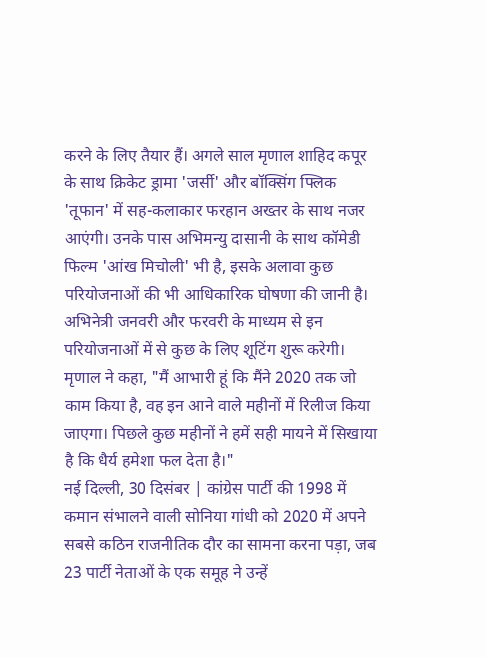करने के लिए तैयार हैं। अगले साल मृणाल शाहिद कपूर के साथ क्रिकेट ड्रामा 'जर्सी' और बॉक्सिंग फ्लिक 'तूफान' में सह-कलाकार फरहान अख्तर के साथ नजर आएंगी। उनके पास अभिमन्यु दासानी के साथ कॉमेडी फिल्म 'आंख मिचोली' भी है, इसके अलावा कुछ परियोजनाओं की भी आधिकारिक घोषणा की जानी है।
अभिनेत्री जनवरी और फरवरी के माध्यम से इन परियोजनाओं में से कुछ के लिए शूटिंग शुरू करेगी।
मृणाल ने कहा, "मैं आभारी हूं कि मैंने 2020 तक जो काम किया है, वह इन आने वाले महीनों में रिलीज किया जाएगा। पिछले कुछ महीनों ने हमें सही मायने में सिखाया है कि धैर्य हमेशा फल देता है।"
नई दिल्ली, 30 दिसंबर | कांग्रेस पार्टी की 1998 में कमान संभालने वाली सोनिया गांधी को 2020 में अपने सबसे कठिन राजनीतिक दौर का सामना करना पड़ा, जब 23 पार्टी नेताओं के एक समूह ने उन्हें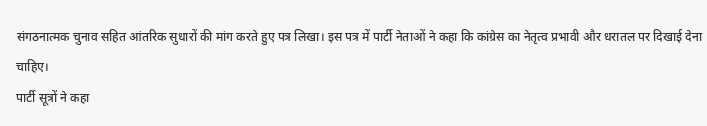संगठनात्मक चुनाव सहित आंतरिक सुधारों की मांग करते हुए पत्र लिखा। इस पत्र में पार्टी नेताओं ने कहा कि कांग्रेस का नेतृत्व प्रभावी और धरातल पर दिखाई देना चाहिए।
पार्टी सूत्रों ने कहा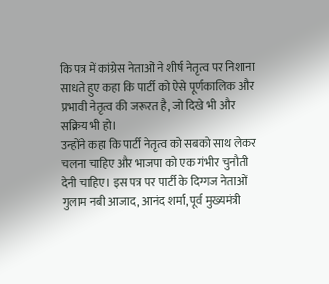कि पत्र में कांग्रेस नेताओं ने शीर्ष नेतृत्व पर निशाना साधते हुए कहा कि पार्टी को ऐसे पूर्णकालिक और प्रभावी नेतृत्व की जरूरत है, जो दिखे भी और सक्रिय भी हो।
उन्होंने कहा कि पार्टी नेतृत्व को सबको साथ लेकर चलना चाहिए और भाजपा को एक गंभीर चुनौती देनी चाहिए। इस पत्र पर पार्टी के दिग्गज नेताओं गुलाम नबी आजाद, आनंद शर्मा, पूर्व मुख्यमंत्री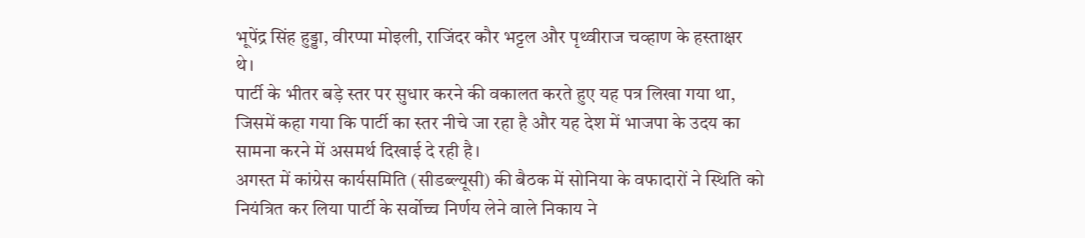भूपेंद्र सिंह हुड्डा, वीरप्पा मोइली, राजिंदर कौर भट्टल और पृथ्वीराज चव्हाण के हस्ताक्षर थे।
पार्टी के भीतर बड़े स्तर पर सुधार करने की वकालत करते हुए यह पत्र लिखा गया था, जिसमें कहा गया कि पार्टी का स्तर नीचे जा रहा है और यह देश में भाजपा के उदय का सामना करने में असमर्थ दिखाई दे रही है।
अगस्त में कांग्रेस कार्यसमिति (सीडब्ल्यूसी) की बैठक में सोनिया के वफादारों ने स्थिति को नियंत्रित कर लिया पार्टी के सर्वोच्च निर्णय लेने वाले निकाय ने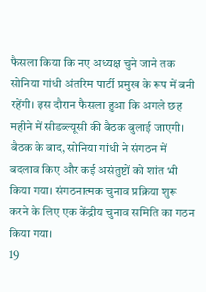फैसला किया कि नए अध्यक्ष चुने जाने तक सोनिया गांधी अंतरिम पार्टी प्रमुख के रूप में बनी रहेंगी। इस दौरान फैसला हुआ कि अगले छह महीने में सीडब्ल्यूसी की बैठक बुलाई जाएगी।
बैठक के बाद, सोनिया गांधी ने संगठन में बदलाव किए और कई असंतुष्टों को शांत भी किया गया। संगठनात्मक चुनाव प्रक्रिया शुरू करने के लिए एक केंद्रीय चुनाव समिति का गठन किया गया।
19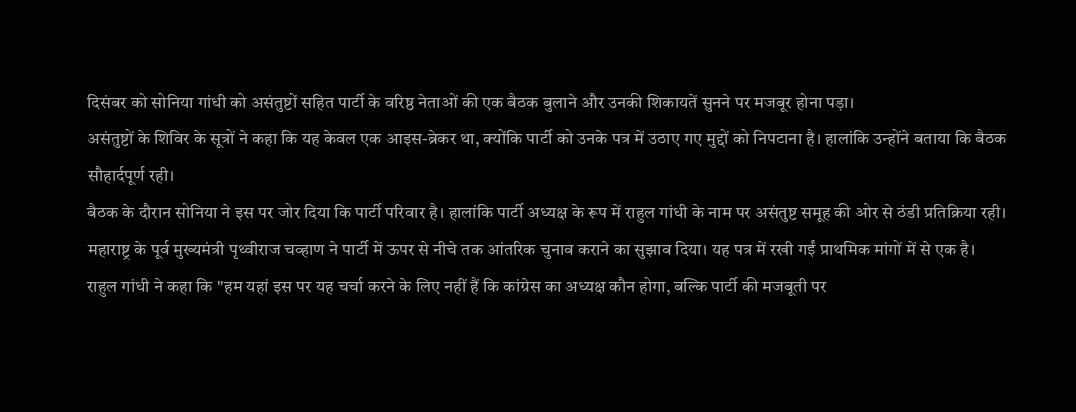दिसंबर को सोनिया गांधी को असंतुष्टों सहित पार्टी के वरिष्ठ नेताओं की एक बैठक बुलाने और उनकी शिकायतें सुनने पर मजबूर होना पड़ा।
असंतुष्टों के शिविर के सूत्रों ने कहा कि यह केवल एक आइस-ब्रेकर था, क्योंकि पार्टी को उनके पत्र में उठाए गए मुद्दों को निपटाना है। हालांकि उन्होंने बताया कि बैठक सौहार्दपूर्ण रही।
बैठक के दौरान सोनिया ने इस पर जोर दिया कि पार्टी परिवार है। हालांकि पार्टी अध्यक्ष के रूप में राहुल गांधी के नाम पर असंतुष्ट समूह की ओर से ठंडी प्रतिक्रिया रही। महाराष्ट्र के पूर्व मुख्यमंत्री पृथ्वीराज चव्हाण ने पार्टी में ऊपर से नीचे तक आंतरिक चुनाव कराने का सुझाव दिया। यह पत्र में रखी गईं प्राथमिक मांगों में से एक है।
राहुल गांधी ने कहा कि "हम यहां इस पर यह चर्चा करने के लिए नहीं हैं कि कांग्रेस का अध्यक्ष कौन होगा, बल्कि पार्टी की मजबूती पर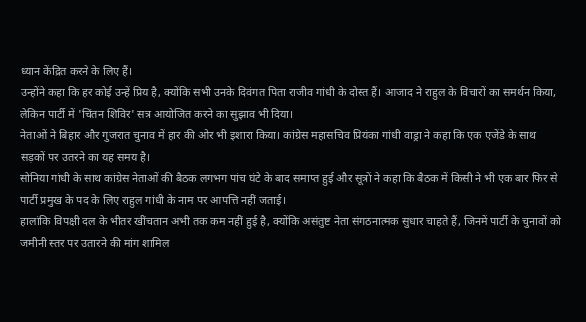ध्यान केंद्रित करने के लिए हैं।
उन्होंने कहा कि हर कोई उन्हें प्रिय है, क्योंकि सभी उनके दिवंगत पिता राजीव गांधी के दोस्त हैं। आजाद ने राहुल के विचारों का समर्थन किया, लेकिन पार्टी में 'चिंतन शिविर' सत्र आयोजित करने का सुझाव भी दिया।
नेताओं ने बिहार और गुजरात चुनाव में हार की ओर भी इशारा किया। कांग्रेस महासचिव प्रियंका गांधी वाड्रा ने कहा कि एक एजेंडे के साथ सड़कों पर उतरने का यह समय है।
सोनिया गांधी के साथ कांग्रेस नेताओं की बैठक लगभग पांच घंटे के बाद समाप्त हुई और सूत्रों ने कहा कि बैठक में किसी ने भी एक बार फिर से पार्टी प्रमुख के पद के लिए राहुल गांधी के नाम पर आपत्ति नहीं जताई।
हालांकि विपक्षी दल के भीतर खींचतान अभी तक कम नहीं हुई है, क्योंकि असंतुष्ट नेता संगठनात्मक सुधार चाहते हैं, जिनमें पार्टी के चुनावों को जमीनी स्तर पर उतारने की मांग शामिल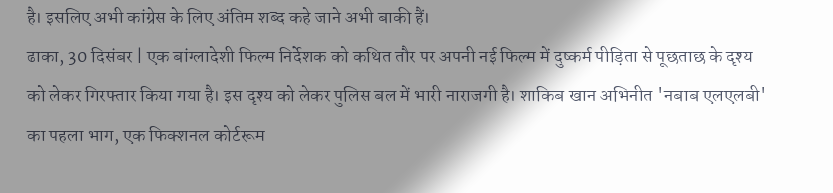है। इसलिए अभी कांग्रेस के लिए अंतिम शब्द कहे जाने अभी बाकी हैं।
ढाका, 30 दिसंबर | एक बांग्लादेशी फिल्म निर्देशक को कथित तौर पर अपनी नई फिल्म में दुष्कर्म पीड़िता से पूछताछ के दृश्य को लेकर गिरफ्तार किया गया है। इस दृश्य को लेकर पुलिस बल में भारी नाराजगी है। शाकिब खान अभिनीत 'नबाब एलएलबी' का पहला भाग, एक फिक्शनल कोर्टरूम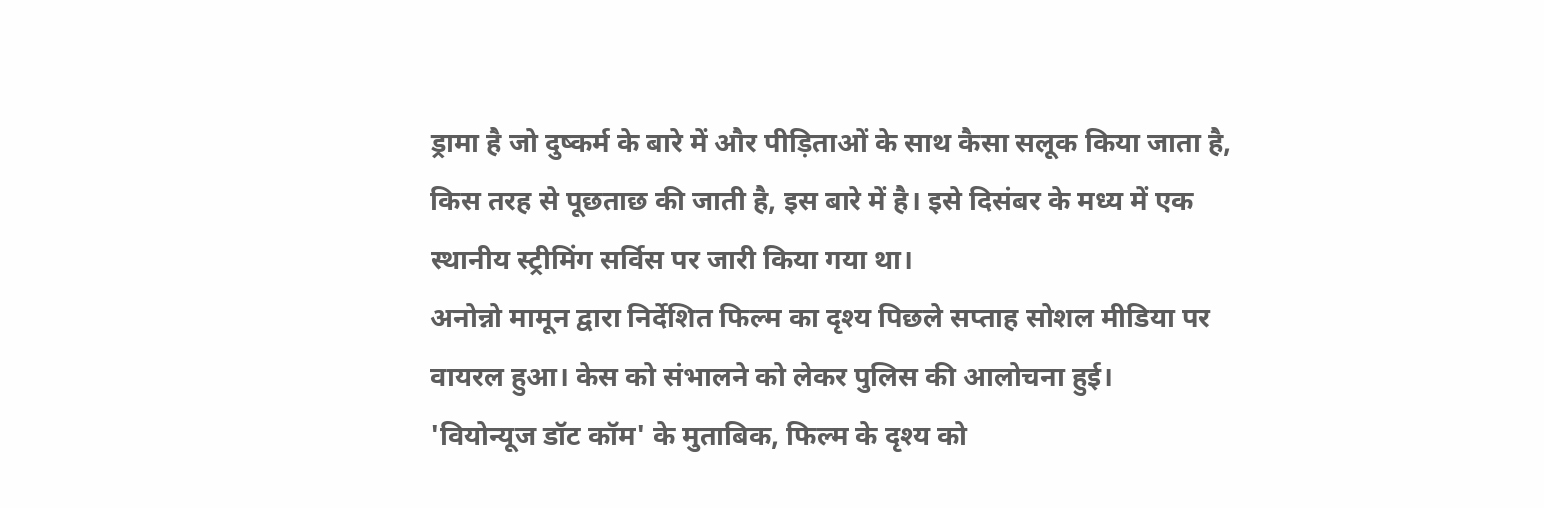ड्रामा है जो दुष्कर्म के बारे में और पीड़िताओं के साथ कैसा सलूक किया जाता है, किस तरह से पूछताछ की जाती है, इस बारे में है। इसे दिसंबर के मध्य में एक स्थानीय स्ट्रीमिंग सर्विस पर जारी किया गया था।
अनोन्नो मामून द्वारा निर्देशित फिल्म का दृश्य पिछले सप्ताह सोशल मीडिया पर वायरल हुआ। केस को संभालने को लेकर पुलिस की आलोचना हुई।
'वियोन्यूज डॉट कॉम' के मुताबिक, फिल्म के दृश्य को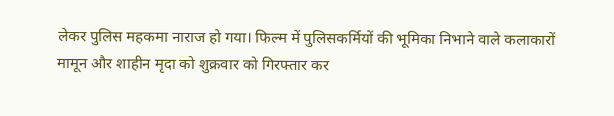लेकर पुलिस महकमा नाराज हो गया। फिल्म में पुलिसकर्मियों की भूमिका निभाने वाले कलाकारों मामून और शाहीन मृदा को शुक्रवार को गिरफ्तार कर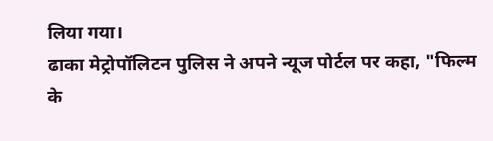लिया गया।
ढाका मेट्रोपॉलिटन पुलिस ने अपने न्यूज पोर्टल पर कहा, "फिल्म के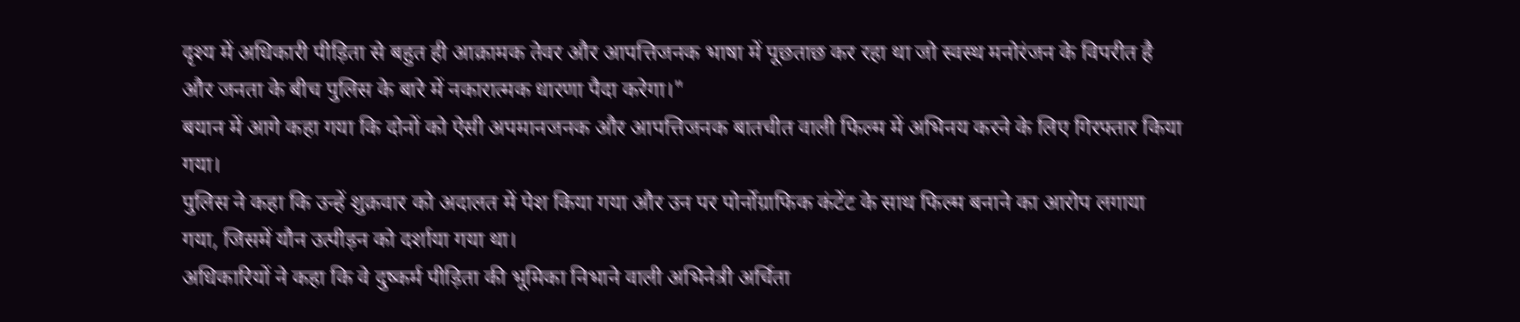दृश्य में अधिकारी पीड़िता से बहुत ही आक्रामक तेवर और आपत्तिजनक भाषा में पूछताछ कर रहा था जो स्वस्थ मनोरंजन के विपरीत है और जनता के बीच पुलिस के बारे में नकारात्मक धारणा पैदा करेगा।"
बयान में आगे कहा गया कि दोनों को ऐसी अपमानजनक और आपत्तिजनक बातचीत वाली फिल्म में अभिनय करने के लिए गिरफ्तार किया गया।
पुलिस ने कहा कि उन्हें शुक्रवार को अदालत में पेश किया गया और उन पर पोर्नोग्राफिक कंटेंट के साथ फिल्म बनाने का आरोप लगाया गया, जिसमें यौन उत्पीड़न को दर्शाया गया था।
अधिकारियों ने कहा कि वे दुष्कर्म पीड़िता की भूमिका निभाने वाली अभिनेत्री अर्चिता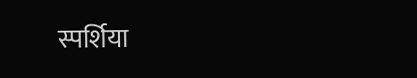स्पर्शिया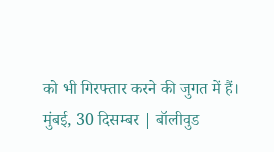को भी गिरफ्तार करने की जुगत में हैं।
मुंबई, 30 दिसम्बर | बॉलीवुड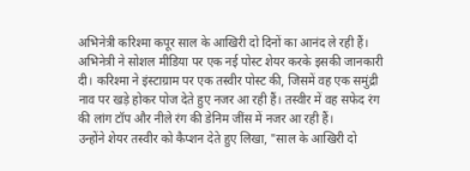अभिनेत्री करिश्मा कपूर साल के आखिरी दो दिनों का आनंद ले रही हैं। अभिनेत्री ने सोशल मीडिया पर एक नई पोस्ट शेयर करके इसकी जानकारी दी। करिश्मा ने इंस्टाग्राम पर एक तस्वीर पोस्ट की, जिसमें वह एक समुंद्री नाव पर खड़े होकर पोज देते हुए नजर आ रही हैं। तस्वीर में वह सफेद रंग की लांग टॉप और नीले रंग की डेनिम जींस में नजर आ रही हैं।
उन्होंने शेयर तस्वीर को कैप्शन देते हुए लिखा, "साल के आखिरी दो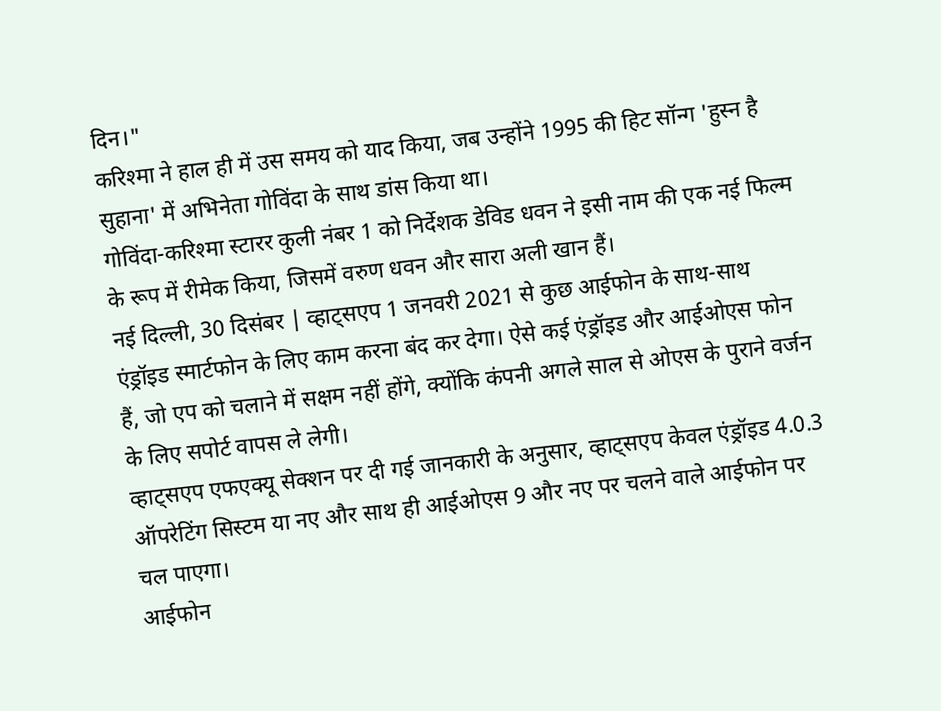दिन।"
करिश्मा ने हाल ही में उस समय को याद किया, जब उन्होंने 1995 की हिट सॉन्ग 'हुस्न है सुहाना' में अभिनेता गोविंदा के साथ डांस किया था।
गोविंदा-करिश्मा स्टारर कुली नंबर 1 को निर्देशक डेविड धवन ने इसी नाम की एक नई फिल्म के रूप में रीमेक किया, जिसमें वरुण धवन और सारा अली खान हैं।
नई दिल्ली, 30 दिसंबर | व्हाट्सएप 1 जनवरी 2021 से कुछ आईफोन के साथ-साथ एंड्रॉइड स्मार्टफोन के लिए काम करना बंद कर देगा। ऐसे कई एंड्रॉइड और आईओएस फोन हैं, जो एप को चलाने में सक्षम नहीं होंगे, क्योंकि कंपनी अगले साल से ओएस के पुराने वर्जन के लिए सपोर्ट वापस ले लेगी।
व्हाट्सएप एफएक्यू सेक्शन पर दी गई जानकारी के अनुसार, व्हाट्सएप केवल एंड्रॉइड 4.0.3 ऑपरेटिंग सिस्टम या नए और साथ ही आईओएस 9 और नए पर चलने वाले आईफोन पर चल पाएगा।
आईफोन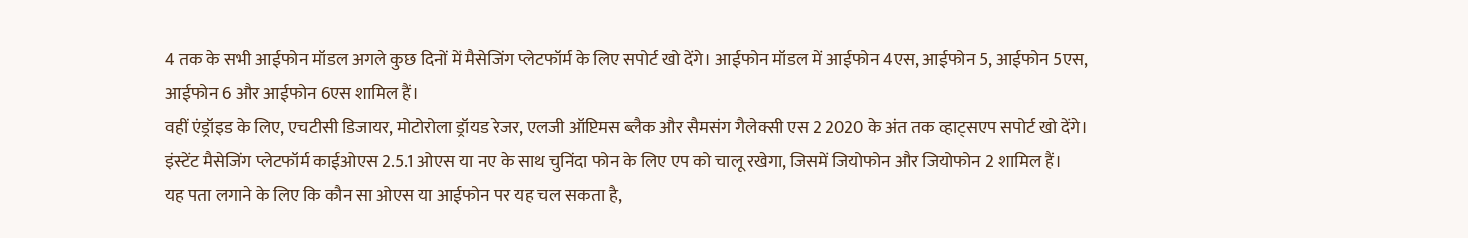4 तक के सभी आईफोन मॉडल अगले कुछ दिनों में मैसेजिंग प्लेटफॉर्म के लिए सपोर्ट खो देंगे। आईफोन मॉडल में आईफोन 4एस, आईफोन 5, आईफोन 5एस, आईफोन 6 और आईफोन 6एस शामिल हैं।
वहीं एंड्रॉइड के लिए, एचटीसी डिजायर, मोटोरोला ड्रॉयड रेजर, एलजी ऑप्टिमस ब्लैक और सैमसंग गैलेक्सी एस 2 2020 के अंत तक व्हाट्सएप सपोर्ट खो देंगे।
इंस्टेंट मैसेजिंग प्लेटफॉर्म काईओएस 2.5.1 ओएस या नए के साथ चुनिंदा फोन के लिए एप को चालू रखेगा, जिसमें जियोफोन और जियोफोन 2 शामिल हैं।
यह पता लगाने के लिए कि कौन सा ओएस या आईफोन पर यह चल सकता है,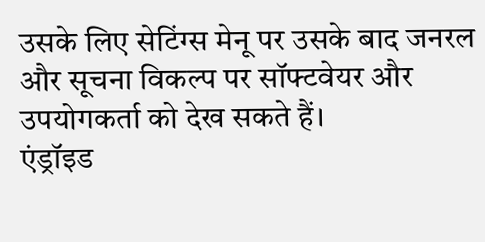उसके लिए सेटिंग्स मेनू पर उसके बाद जनरल और सूचना विकल्प पर सॉफ्टवेयर और उपयोगकर्ता को देख सकते हैं।
एंड्रॉइड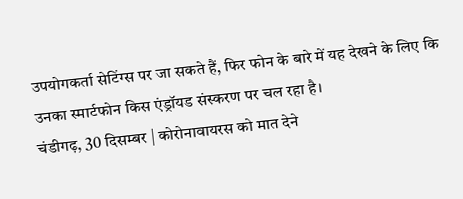उपयोगकर्ता सेटिंग्स पर जा सकते हैं, फिर फोन के बारे में यह देखने के लिए कि उनका स्मार्टफोन किस एंड्रॉयड संस्करण पर चल रहा है।
चंडीगढ़, 30 दिसम्बर | कोरोनावायरस को मात देने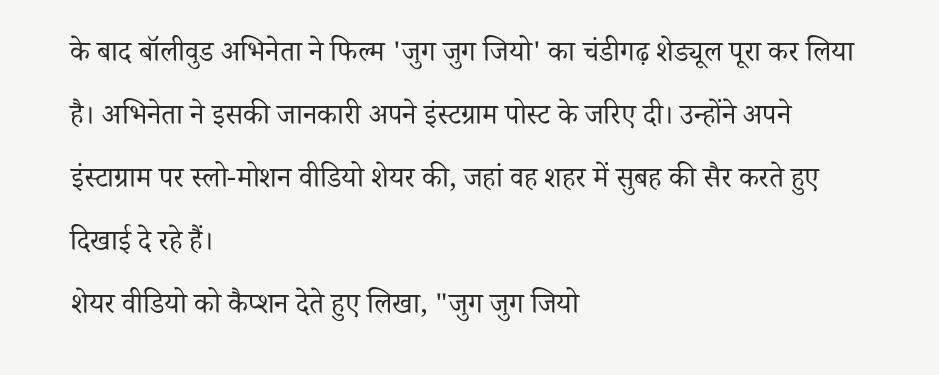के बाद बॉलीवुड अभिनेता ने फिल्म 'जुग जुग जियो' का चंडीगढ़ शेड्यूल पूरा कर लिया है। अभिनेता ने इसकी जानकारी अपने इंस्टग्राम पोस्ट के जरिए दी। उन्होंने अपने इंस्टाग्राम पर स्लो-मोशन वीडियो शेयर की, जहां वह शहर में सुबह की सैर करते हुए दिखाई दे रहे हैं।
शेयर वीडियो को कैप्शन देते हुए लिखा, "जुग जुग जियो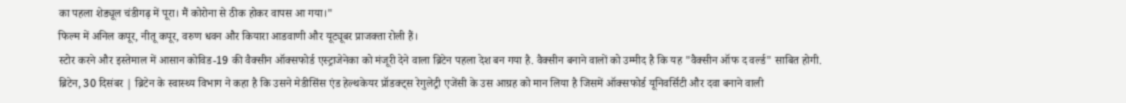का पहला शेड्यूल चंडीगढ़ में पूरा। मैं कोरोना से ठीक होकर वापस आ गया।"
फिल्म में अनिल कपूर, नीतू कपूर, वरुण धवन और कियारा आडवाणी और यूट्यूबर प्राजक्ता रोली हैं।
स्टोर करने और इस्तेमाल में आसान कोविड-19 की वैक्सीन ऑक्सफोर्ड एस्ट्राजेनेका को मंजूरी देने वाला ब्रिटेन पहला देश बन गया है. वैक्सीन बनाने वालों को उम्मीद है कि यह "वैक्सीन ऑफ द वर्ल्ड" साबित होगी.
ब्रिटेन, 30 दिसंबर | ब्रिटेन के स्वास्थ्य विभाग ने कहा है कि उसने मेडीसिंस एंड हेल्थकेयर प्रॉडक्ट्स रेगुलेट्री एजेंसी के उस आग्रह को मान लिया है जिसमें ऑक्सफोर्ड यूनिवर्सिटी और दवा बनाने वाली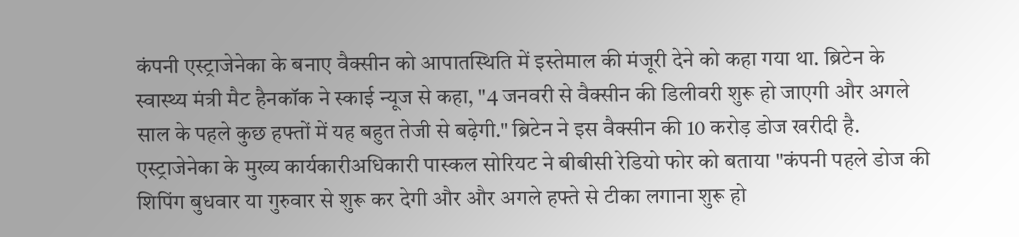कंपनी एस्ट्राजेनेका के बनाए वैक्सीन को आपातस्थिति में इस्तेमाल की मंजूरी देने को कहा गया था. ब्रिटेन के स्वास्थ्य मंत्री मैट हैनकॉक ने स्काई न्यूज से कहा, "4 जनवरी से वैक्सीन की डिलीवरी शुरू हो जाएगी और अगले साल के पहले कुछ हफ्तों में यह बहुत तेजी से बढ़ेगी." ब्रिटेन ने इस वैक्सीन की 10 करोड़ डोज खरीदी है.
एस्ट्राजेनेका के मुख्य कार्यकारीअधिकारी पास्कल सोरियट ने बीबीसी रेडियो फोर को बताया "कंपनी पहले डोज की शिपिंग बुधवार या गुरुवार से शुरू कर देगी और और अगले हफ्ते से टीका लगाना शुरू हो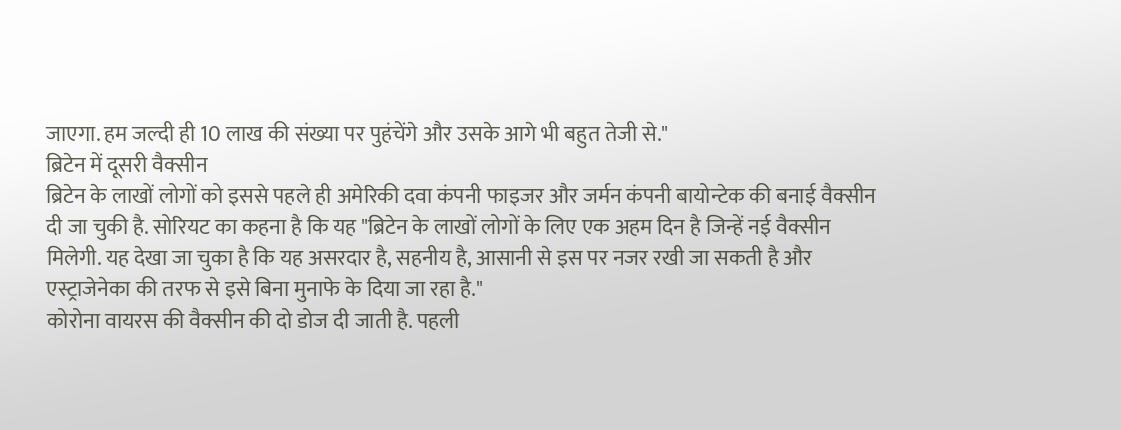जाएगा. हम जल्दी ही 10 लाख की संख्या पर पुहंचेंगे और उसके आगे भी बहुत तेजी से."
ब्रिटेन में दूसरी वैक्सीन
ब्रिटेन के लाखों लोगों को इससे पहले ही अमेरिकी दवा कंपनी फाइजर और जर्मन कंपनी बायोन्टेक की बनाई वैक्सीन दी जा चुकी है. सोरियट का कहना है कि यह "ब्रिटेन के लाखों लोगों के लिए एक अहम दिन है जिन्हें नई वैक्सीन मिलेगी. यह देखा जा चुका है कि यह असरदार है, सहनीय है, आसानी से इस पर नजर रखी जा सकती है और एस्ट्राजेनेका की तरफ से इसे बिना मुनाफे के दिया जा रहा है."
कोरोना वायरस की वैक्सीन की दो डोज दी जाती है. पहली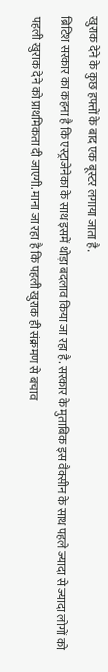खुराक देने के कुछ हफ्तों के बाद एक बूस्टर लगाया जाता है.
ब्रिटिश सरकार का कहना है कि एस्ट्राजेनेका के साथ इसमें थोड़ा बदलाव किया जा रहा है. सरकार के मुताबिक इस वैक्सीन के साथ पहले ज्यादा से ज्यादा लोगों को पहली खुराक देने को प्राथमिकता दी जाएगी. माना जा रहा है कि पहली खुराक ही संक्रमण से बचाव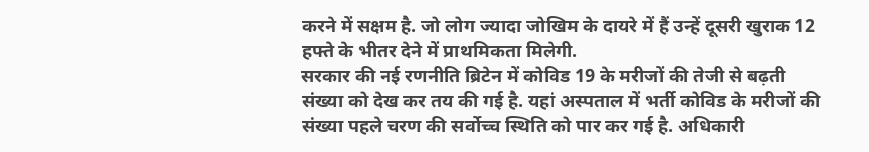करने में सक्षम है. जो लोग ज्यादा जोखिम के दायरे में हैं उन्हें दूसरी खुराक 12 हफ्ते के भीतर देने में प्राथमिकता मिलेगी.
सरकार की नई रणनीति ब्रिटेन में कोविड 19 के मरीजों की तेजी से बढ़ती संख्या को देख कर तय की गई है. यहां अस्पताल में भर्ती कोविड के मरीजों की संख्या पहले चरण की सर्वोच्च स्थिति को पार कर गई है. अधिकारी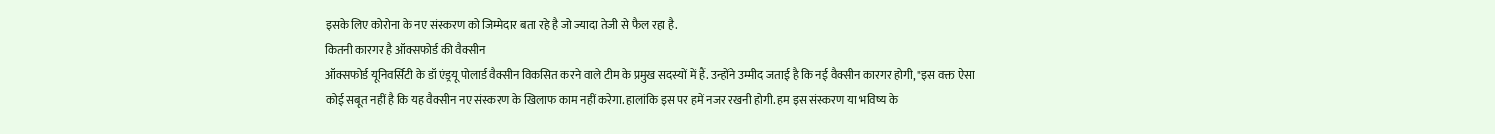इसके लिए कोरोना के नए संस्करण को जिम्मेदार बता रहे है जो ज्यादा तेजी से फैल रहा है.
कितनी कारगर है ऑक्सफोर्ड की वैक्सीन
ऑक्सफोर्ड यूनिवर्सिटी के डॉ एंड्रयू पोलार्ड वैक्सीन विकसित करने वाले टीम के प्रमुख सदस्यों में हैं. उन्होंने उम्मीद जताई है कि नई वैक्सीन कारगर होगी, "इस वक्त ऐसा कोई सबूत नहीं है कि यह वैक्सीन नए संस्करण के खिलाफ काम नहीं करेगा. हालांकि इस पर हमें नजर रखनी होगी. हम इस संस्करण या भविष्य के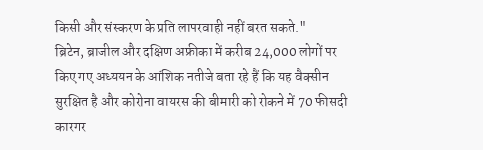किसी और संस्करण के प्रति लापरवाही नहीं बरत सकते."
ब्रिटेन, ब्राजील और दक्षिण अफ्रीका में करीब 24,000 लोगों पर किए गए अध्ययन के आंशिक नतीजे बता रहे हैं कि यह वैक्सीन सुरक्षित है और कोरोना वायरस की बीमारी को रोकने में 70 फीसदी कारगर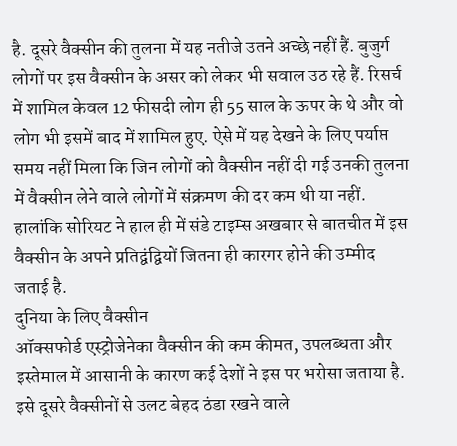है. दूसरे वैक्सीन की तुलना में यह नतीजे उतने अच्छे नहीं हैं. बुजुर्ग लोगों पर इस वैक्सीन के असर को लेकर भी सवाल उठ रहे हैं. रिसर्च में शामिल केवल 12 फीसदी लोग ही 55 साल के ऊपर के थे और वो लोग भी इसमें बाद में शामिल हुए. ऐसे में यह देखने के लिए पर्याप्त समय नहीं मिला कि जिन लोगों को वैक्सीन नहीं दी गई उनकी तुलना में वैक्सीन लेने वाले लोगों में संक्रमण की दर कम थी या नहीं. हालांकि सोरियट ने हाल ही में संडे टाइम्स अखबार से बातचीत में इस वैक्सीन के अपने प्रतिद्वंद्वियों जितना ही कारगर होने की उम्मीद जताई है.
दुनिया के लिए वैक्सीन
ऑक्सफोर्ड एस्ट्रोजेनेका वैक्सीन की कम कीमत, उपलब्धता और इस्तेमाल में आसानी के कारण कई देशों ने इस पर भरोसा जताया है. इसे दूसरे वैक्सीनों से उलट बेहद ठंडा रखने वाले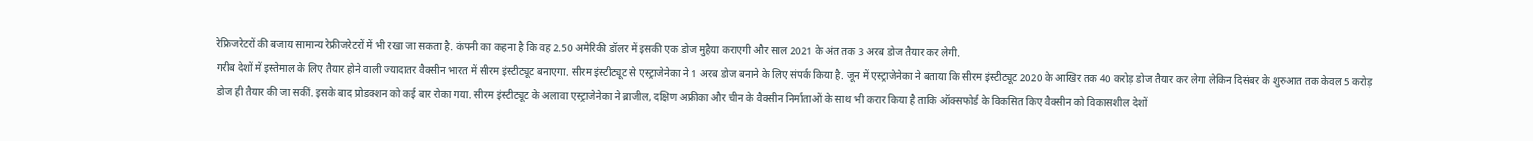रेफ्रिजरेटरों की बजाय सामान्य रेफ्रीजरेटरों में भी रखा जा सकता है. कंपनी का कहना है कि वह 2.50 अमेरिकी डॉलर में इसकी एक डोज मुहैया कराएगी और साल 2021 के अंत तक 3 अरब डोज तैयार कर लेगी.
गरीब देशों में इस्तेमाल के लिए तैयार होने वाली ज्यादातर वैक्सीन भारत में सीरम इंस्टीट्यूट बनाएगा. सीरम इंस्टीट्यूट से एस्ट्राजेनेका ने 1 अरब डोज बनाने के लिए संपर्क किया है. जून में एस्ट्राजेनेका ने बताया कि सीरम इंस्टीट्यूट 2020 के आखिर तक 40 करोड़ डोज तैयार कर लेगा लेकिन दिसंबर के शुरुआत तक केवल 5 करोड़ डोज ही तैयार की जा सकीं. इसके बाद प्रोडक्शन को कई बार रोका गया. सीरम इंस्टीट्यूट के अलावा एस्ट्राजेनेका ने ब्राजील, दक्षिण अफ्रीका और चीन के वैक्सीन निर्माताओं के साथ भी करार किया है ताकि ऑक्सफोर्ड के विकसित किए वैक्सीन को विकासशील देशों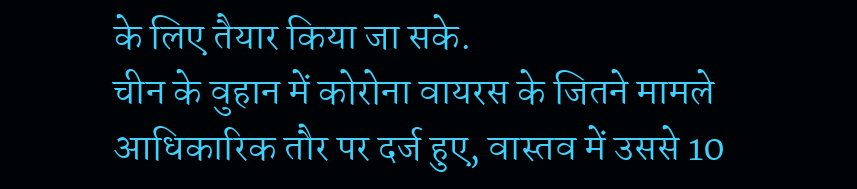के लिए तैयार किया जा सके.
चीन के वुहान में कोरोना वायरस के जितने मामले आधिकारिक तौर पर दर्ज हुए, वास्तव में उससे 10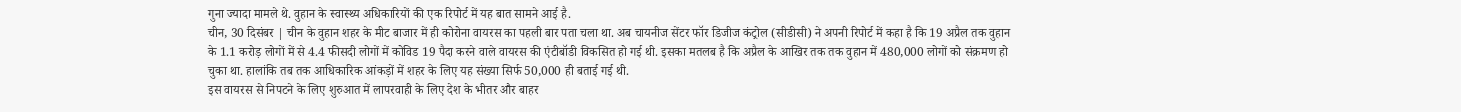गुना ज्यादा मामले थे. वुहान के स्वास्थ्य अधिकारियों की एक रिपोर्ट में यह बात सामने आई है.
चीन, 30 दिसंबर | चीन के वुहान शहर के मीट बाजार में ही कोरोना वायरस का पहली बार पता चला था. अब चायनीज सेंटर फॉर डिजीज कंट्रोल (सीडीसी) ने अपनी रिपोर्ट में कहा है कि 19 अप्रैल तक वुहान के 1.1 करोड़ लोगों में से 4.4 फीसदी लोगों में कोविड 19 पैदा करने वाले वायरस की एंटीबॉडी विकसित हो गई थी. इसका मतलब है कि अप्रैल के आखिर तक तक वुहान में 480,000 लोगों को संक्रमण हो चुका था. हालांकि तब तक आधिकारिक आंकड़ों में शहर के लिए यह संख्या सिर्फ 50,000 ही बताई गई थी.
इस वायरस से निपटने के लिए शुरुआत में लापरवाही के लिए देश के भीतर और बाहर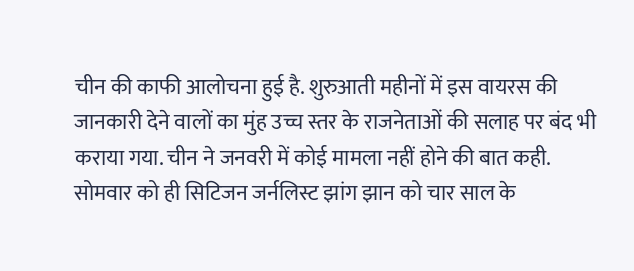चीन की काफी आलोचना हुई है. शुरुआती महीनों में इस वायरस की जानकारी देने वालों का मुंह उच्च स्तर के राजनेताओं की सलाह पर बंद भी कराया गया. चीन ने जनवरी में कोई मामला नहीं होने की बात कही.
सोमवार को ही सिटिजन जर्नलिस्ट झांग झान को चार साल के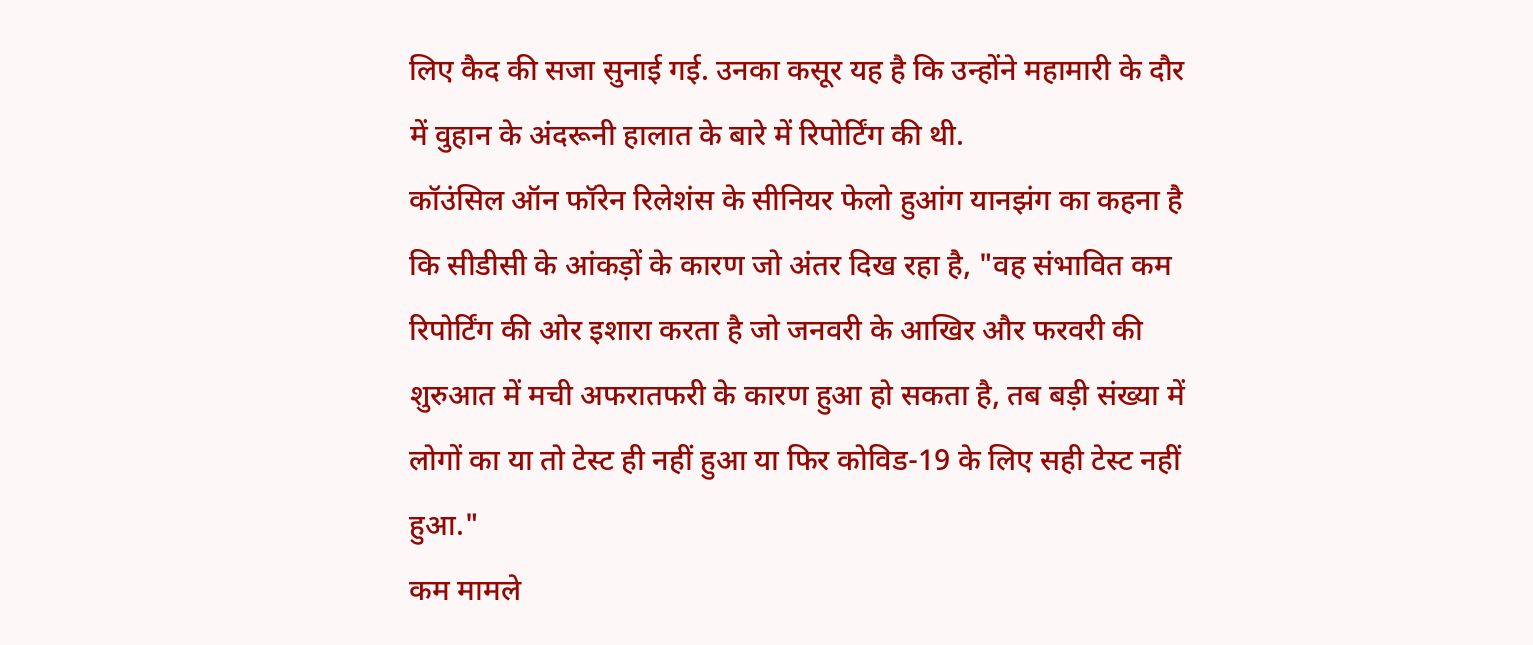लिए कैद की सजा सुनाई गई. उनका कसूर यह है कि उन्होंने महामारी के दौर में वुहान के अंदरूनी हालात के बारे में रिपोर्टिंग की थी.
कॉउंसिल ऑन फॉरेन रिलेशंस के सीनियर फेलो हुआंग यानझंग का कहना है कि सीडीसी के आंकड़ों के कारण जो अंतर दिख रहा है, "वह संभावित कम रिपोर्टिंग की ओर इशारा करता है जो जनवरी के आखिर और फरवरी की शुरुआत में मची अफरातफरी के कारण हुआ हो सकता है, तब बड़ी संख्या में लोगों का या तो टेस्ट ही नहीं हुआ या फिर कोविड-19 के लिए सही टेस्ट नहीं हुआ."
कम मामले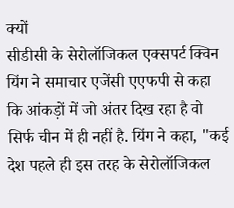क्यों
सीडीसी के सेरोलॉजिकल एक्सपर्ट क्विन यिंग ने समाचार एजेंसी एएफपी से कहा कि आंकड़ों में जो अंतर दिख रहा है वो सिर्फ चीन में ही नहीं है. यिंग ने कहा, "कई देश पहले ही इस तरह के सेरोलॉजिकल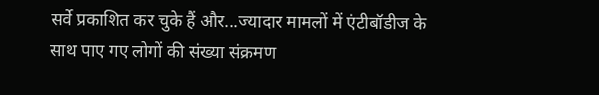सर्वे प्रकाशित कर चुके हैं और...ज्यादार मामलों में एंटीबॉडीज के साथ पाए गए लोगों की संख्या संक्रमण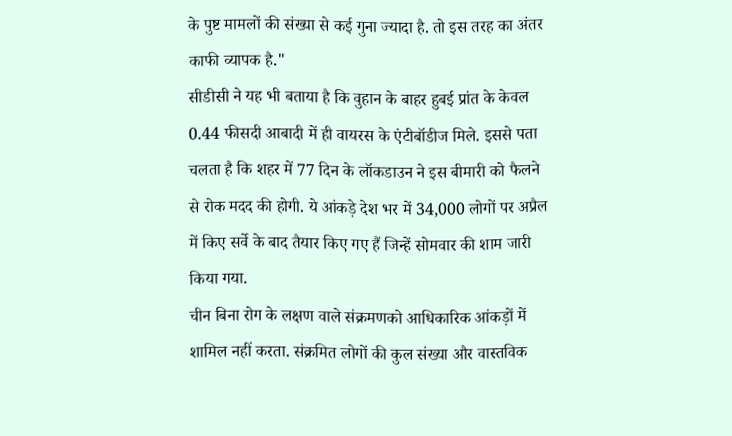के पुष्ट मामलों की संख्या से कई गुना ज्यादा है. तो इस तरह का अंतर काफी व्यापक है."
सीडीसी ने यह भी बताया है कि वुहान के बाहर हुबई प्रांत के केवल 0.44 फीसदी आबादी में ही वायरस के एंटीबॉडीज मिले. इससे पता चलता है कि शहर में 77 दिन के लॉकडाउन ने इस बीमारी को फैलने से रोक मदद की होगी. ये आंकड़े देश भर में 34,000 लोगों पर अप्रैल में किए सर्वे के बाद तैयार किए गए हैं जिन्हें सोमवार की शाम जारी किया गया.
चीन बिना रोग के लक्षण वाले संक्रमणको आधिकारिक आंकड़ों में शामिल नहीं करता. संक्रमित लोगों की कुल संख्या और वास्तविक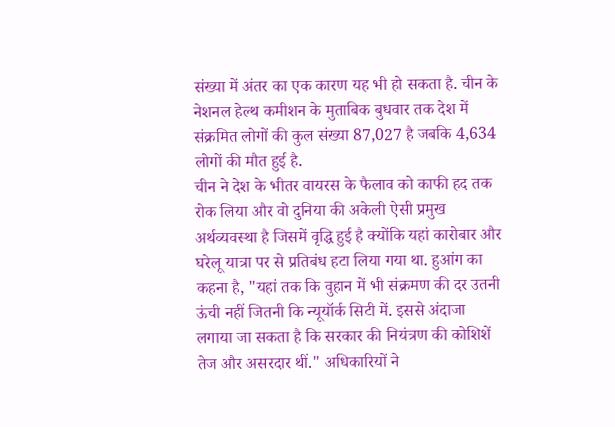संख्या में अंतर का एक कारण यह भी हो सकता है. चीन के नेशनल हेल्थ कमीशन के मुताबिक बुधवार तक देश में संक्रमित लोगों की कुल संख्या 87,027 है जबकि 4,634 लोगों की मौत हुई है.
चीन ने देश के भीतर वायरस के फैलाव को काफी हद तक रोक लिया और वो दुनिया की अकेली ऐसी प्रमुख अर्थव्यवस्था है जिसमें वृद्धि हुई है क्योंकि यहां कारोबार और घरेलू यात्रा पर से प्रतिबंध हटा लिया गया था. हुआंग का कहना है, "यहां तक कि वुहान में भी संक्रमण की दर उतनी ऊंची नहीं जितनी कि न्यूयॉर्क सिटी में. इससे अंदाजा लगाया जा सकता है कि सरकार की नियंत्रण की कोशिशें तेज और असरदार थीं." अधिकारियों ने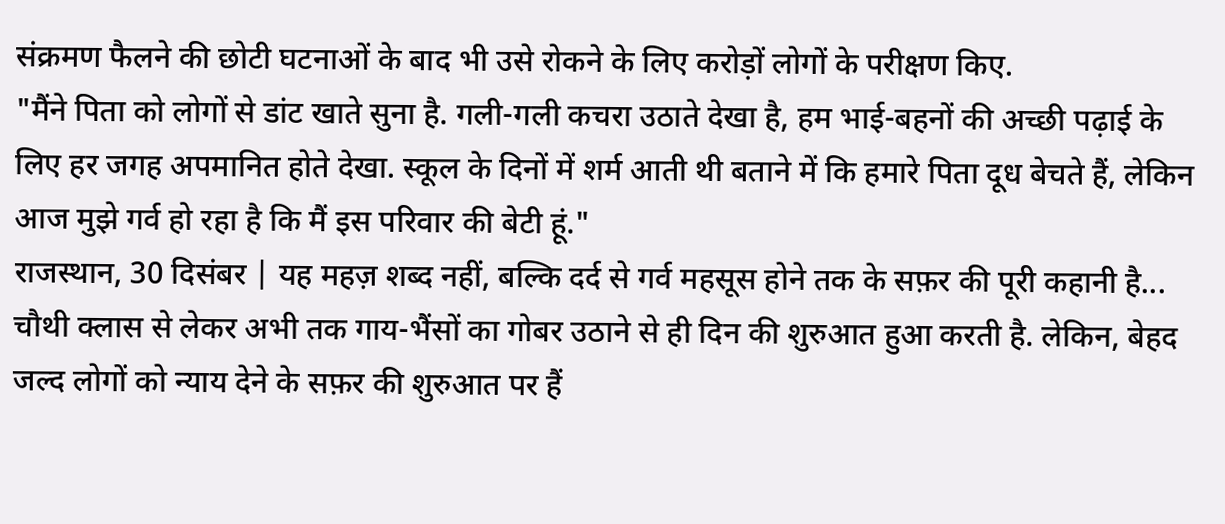संक्रमण फैलने की छोटी घटनाओं के बाद भी उसे रोकने के लिए करोड़ों लोगों के परीक्षण किए.
"मैंने पिता को लोगों से डांट खाते सुना है. गली-गली कचरा उठाते देखा है, हम भाई-बहनों की अच्छी पढ़ाई के लिए हर जगह अपमानित होते देखा. स्कूल के दिनों में शर्म आती थी बताने में कि हमारे पिता दूध बेचते हैं, लेकिन आज मुझे गर्व हो रहा है कि मैं इस परिवार की बेटी हूं."
राजस्थान, 30 दिसंबर | यह महज़ शब्द नहीं, बल्कि दर्द से गर्व महसूस होने तक के सफ़र की पूरी कहानी है...
चौथी क्लास से लेकर अभी तक गाय-भैंसों का गोबर उठाने से ही दिन की शुरुआत हुआ करती है. लेकिन, बेहद जल्द लोगों को न्याय देने के सफ़र की शुरुआत पर हैं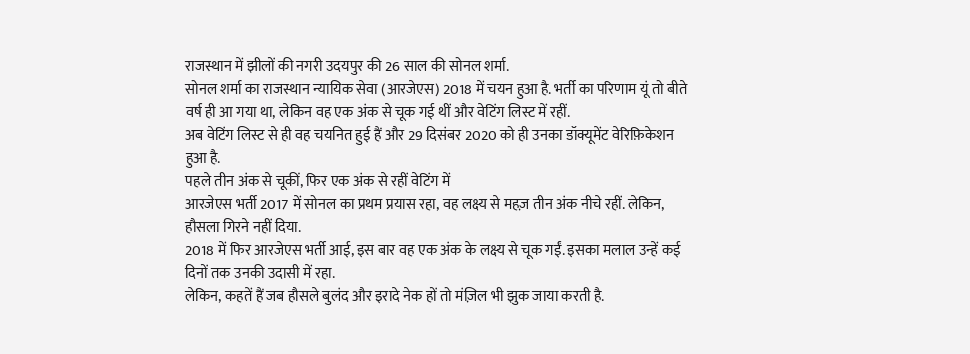राजस्थान में झीलों की नगरी उदयपुर की 26 साल की सोनल शर्मा.
सोनल शर्मा का राजस्थान न्यायिक सेवा (आरजेएस) 2018 में चयन हुआ है. भर्ती का परिणाम यूं तो बीते वर्ष ही आ गया था, लेकिन वह एक अंक से चूक गई थीं और वेटिंग लिस्ट में रहीं.
अब वेटिंग लिस्ट से ही वह चयनित हुई हैं और 29 दिसंबर 2020 को ही उनका डॉक्यूमेंट वेरिफ़िकेशन हुआ है.
पहले तीन अंक से चूकीं, फिर एक अंक से रहीं वेटिंग में
आरजेएस भर्ती 2017 में सोनल का प्रथम प्रयास रहा, वह लक्ष्य से महज़ तीन अंक नीचे रहीं. लेकिन, हौसला गिरने नहीं दिया.
2018 में फिर आरजेएस भर्ती आई, इस बार वह एक अंक के लक्ष्य से चूक गईं. इसका मलाल उन्हें कई दिनों तक उनकी उदासी में रहा.
लेकिन, कहतें हैं जब हौसले बुलंद और इरादे नेक हों तो मंज़िल भी झुक जाया करती है.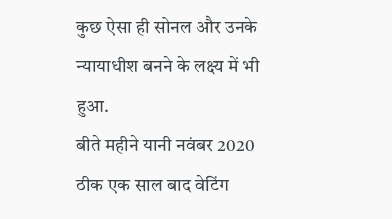कुछ ऐसा ही सोनल और उनके न्यायाधीश बनने के लक्ष्य में भी हुआ.
बीते महीने यानी नवंबर 2020 ठीक एक साल बाद वेटिंग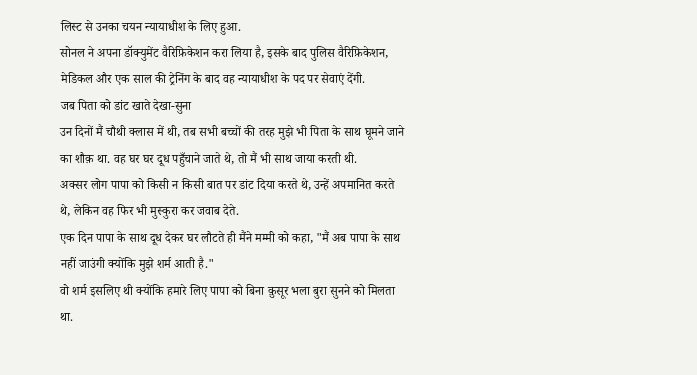लिस्ट से उनका चयन न्यायाधीश के लिए हुआ.
सोनल ने अपना डॉक्युमेंट वैरिफ़िकेशन करा लिया है, इसके बाद पुलिस वैरिफ़िकेशन, मेडिकल और एक साल की ट्रेनिंग के बाद वह न्यायाधीश के पद पर सेवाएं देंगी.
जब पिता को डांट खाते देखा-सुना
उन दिनों मैं चौथी क्लास में थी, तब सभी बच्चों की तरह मुझे भी पिता के साथ घूमने जाने का शौक़ था. वह घर घर दूध पहुँचाने जाते थे, तो मैं भी साथ जाया करती थी.
अक्सर लोग पापा को किसी न किसी बात पर डांट दिया करते थे, उन्हें अपमानित करते थे, लेकिन वह फिर भी मुस्कुरा कर जवाब देते.
एक दिन पापा के साथ दूध देकर घर लौटते ही मैंने मम्मी को कहा, "मैं अब पापा के साथ नहीं जाउंगी क्योंकि मुझे शर्म आती है."
वो शर्म इसलिए थी क्योंकि हमारे लिए पापा को बिना क़ुसूर भला बुरा सुनने को मिलता था.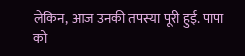लेकिन, आज उनकी तपस्या पूरी हुई. पापा को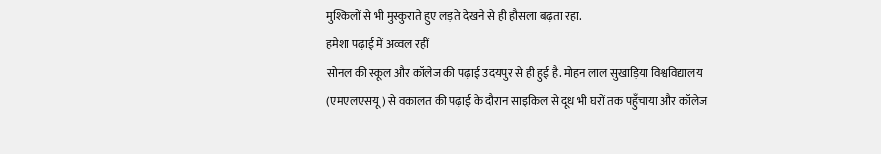मुश्किलों से भी मुस्कुराते हुए लड़ते देखने से ही हौसला बढ़ता रहा.
हमेशा पढ़ाई में अव्वल रहीं
सोनल की स्कूल और कॉलेज की पढ़ाई उदयपुर से ही हुई है. मोहन लाल सुखाड़िया विश्वविद्यालय (एमएलएसयू) से वकालत की पढ़ाई के दौरान साइकिल से दूध भी घरों तक पहुँचाया और कॉलेज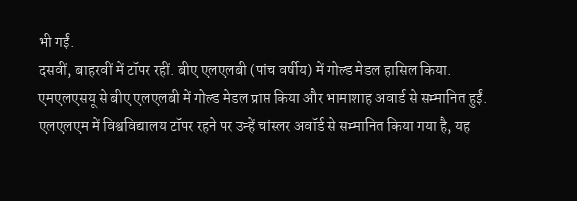भी गईं.
दसवीं, बाहरवीं में टॉपर रहीं. बीए एलएलबी (पांच वर्षीय) में गोल्ड मेडल हासिल किया.
एमएलएसयू से बीए एलएलबी में गोल्ड मेडल प्राप्त किया और भामाशाह अवार्ड से सम्मानित हुईं.
एलएलएम में विश्वविद्यालय टॉपर रहने पर उन्हें चांस्लर अवॉर्ड से सम्मानित किया गया है, यह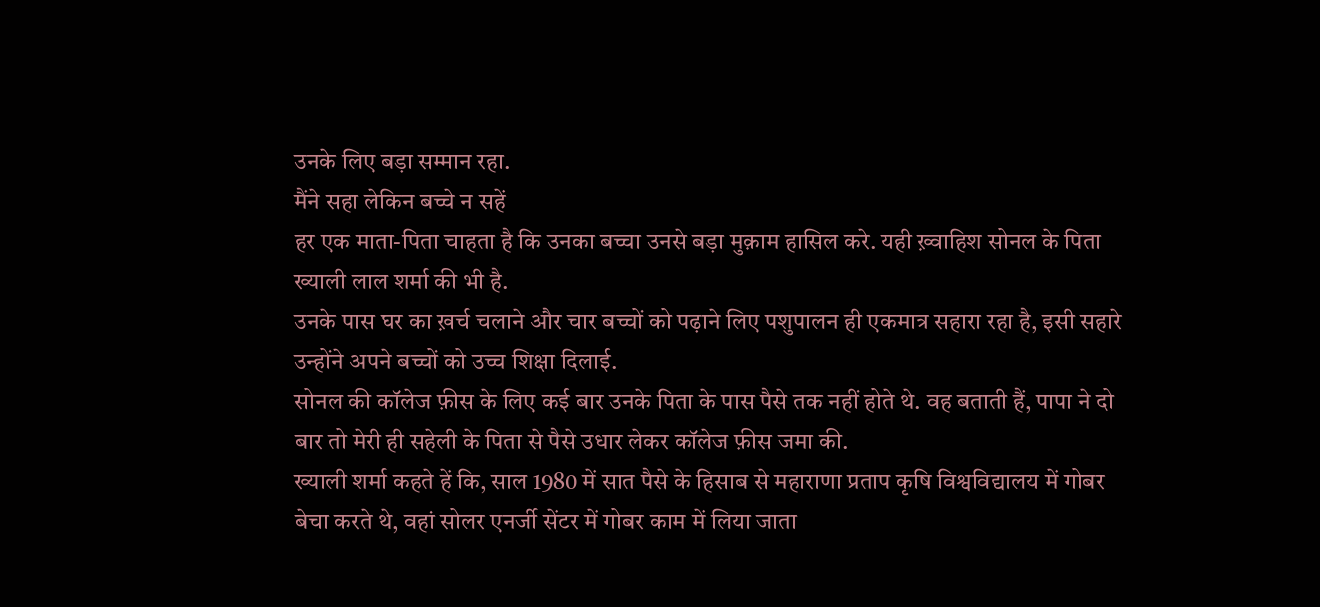उनके लिए बड़ा सम्मान रहा.
मैंने सहा लेकिन बच्चे न सहें
हर एक माता-पिता चाहता है कि उनका बच्चा उनसे बड़ा मुक़ाम हासिल करे. यही ख़्वाहिश सोनल के पिता ख्याली लाल शर्मा की भी है.
उनके पास घर का ख़र्च चलाने और चार बच्चों को पढ़ाने लिए पशुपालन ही एकमात्र सहारा रहा है, इसी सहारे उन्होंने अपने बच्चों को उच्च शिक्षा दिलाई.
सोनल की कॉलेज फ़ीस के लिए कई बार उनके पिता के पास पैसे तक नहीं होते थे. वह बताती हैं, पापा ने दो बार तो मेरी ही सहेली के पिता से पैसे उधार लेकर कॉलेज फ़ीस जमा की.
ख्याली शर्मा कहते हें कि, साल 1980 में सात पैसे के हिसाब से महाराणा प्रताप कृषि विश्वविद्यालय में गोबर बेचा करते थे, वहां सोलर एनर्जी सेंटर में गोबर काम में लिया जाता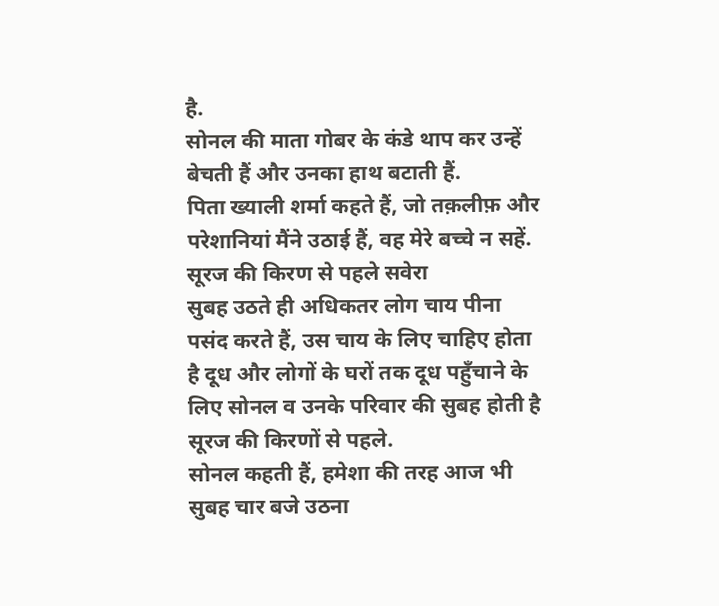है.
सोनल की माता गोबर के कंडे थाप कर उन्हें बेचती हैं और उनका हाथ बटाती हैं.
पिता ख्याली शर्मा कहते हैं, जो तक़लीफ़ और परेशानियां मैंने उठाई हैं, वह मेरे बच्चे न सहें.
सूरज की किरण से पहले सवेरा
सुबह उठते ही अधिकतर लोग चाय पीना पसंद करते हैं, उस चाय के लिए चाहिए होता है दूध और लोगों के घरों तक दूध पहुँचाने के लिए सोनल व उनके परिवार की सुबह होती है सूरज की किरणों से पहले.
सोनल कहती हैं, हमेशा की तरह आज भी सुबह चार बजे उठना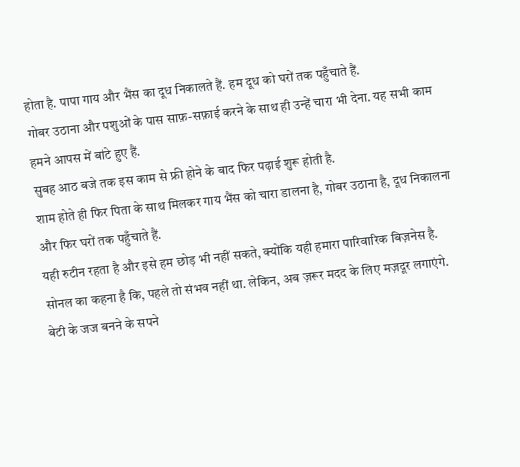होता है. पापा गाय और भैंस का दूध निकालते हैं. हम दूध को घरों तक पहुँचाते हैं.
गोबर उठाना और पशुओं के पास साफ़-सफ़ाई करने के साथ ही उन्हें चारा भी देना. यह सभी काम हमने आपस में बांटे हुए हैं.
सुबह आठ बजे तक इस काम से फ्री होने के बाद फिर पढ़ाई शुरू होती है.
शाम होते ही फिर पिता के साथ मिलकर गाय भैंस को चारा डालना है, गोबर उठाना है, दूध निकालना और फिर घरों तक पहुँचाते हैं.
यही रुटीन रहता है और इसे हम छोड़ भी नहीं सकते, क्योंकि यही हमारा पारिवारिक बिज़नेस है.
सोनल का कहना है कि, पहले तो संभव नहीं था. लेकिन, अब ज़रूर मदद के लिए मज़दूर लगाएंगे.
बेटी के जज बनने के सपने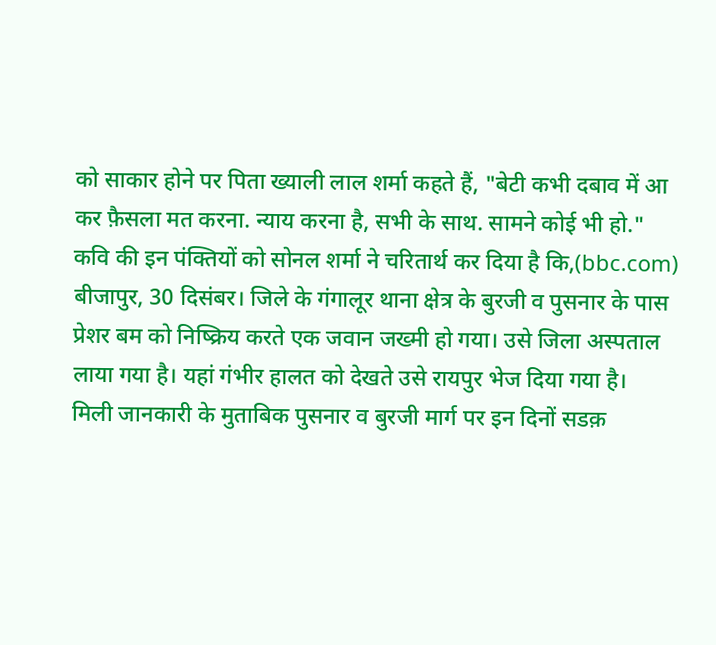को साकार होने पर पिता ख्याली लाल शर्मा कहते हैं, "बेटी कभी दबाव में आ कर फ़ैसला मत करना. न्याय करना है, सभी के साथ. सामने कोई भी हो."
कवि की इन पंक्तियों को सोनल शर्मा ने चरितार्थ कर दिया है कि,(bbc.com)
बीजापुर, 30 दिसंबर। जिले के गंगालूर थाना क्षेत्र के बुरजी व पुसनार के पास प्रेशर बम को निष्क्रिय करते एक जवान जख्मी हो गया। उसे जिला अस्पताल लाया गया है। यहां गंभीर हालत को देखते उसे रायपुर भेज दिया गया है।
मिली जानकारी के मुताबिक पुसनार व बुरजी मार्ग पर इन दिनों सडक़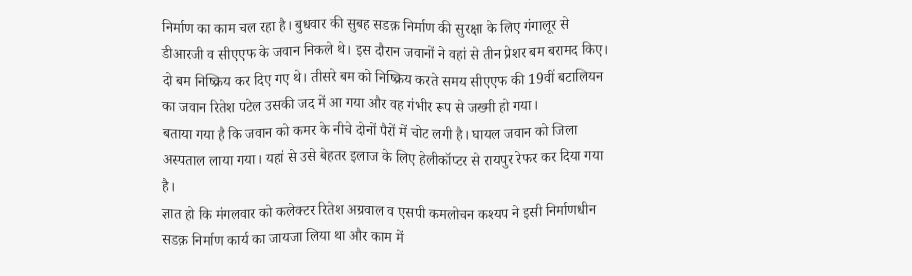निर्माण का काम चल रहा है। बुधवार की सुबह सडक़ निर्माण की सुरक्षा के लिए गंगालूर से डीआरजी व सीएएफ के जवान निकले थे। इस दौरान जवानों ने वहां से तीन प्रेशर बम बरामद किए। दो बम निष्क्रिय कर दिए गए थे। तीसरे बम को निष्क्रिय करते समय सीएएफ की 19वीं बटालियन का जवान रितेश पटेल उसकी जद में आ गया और वह गंभीर रूप से जख्मी हो गया।
बताया गया है कि जवान को कमर के नीचे दोनों पैरों में चोट लगी है। घायल जवान को जिला अस्पताल लाया गया। यहां से उसे बेहतर इलाज के लिए हेलीकॉप्टर से रायपुर रेफर कर दिया गया है।
ज्ञात हो कि मंगलवार को कलेक्टर रितेश अग्रवाल व एसपी कमलोचन कश्यप ने इसी निर्माणधीन सडक़ निर्माण कार्य का जायजा लिया था और काम में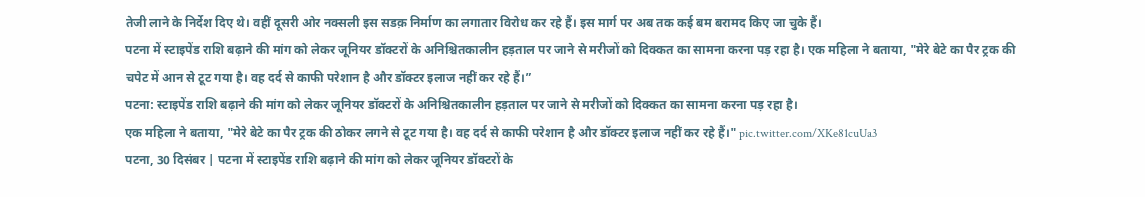तेजी लाने के निर्देश दिए थे। वहीं दूसरी ओर नक्सली इस सडक़ निर्माण का लगातार विरोध कर रहे हैं। इस मार्ग पर अब तक कई बम बरामद किए जा चुके हैं।
पटना में स्टाइपेंड राशि बढ़ाने की मांग को लेकर जूनियर डॉक्टरों के अनिश्चितकालीन हड़ताल पर जाने से मरीजों को दिक्कत का सामना करना पड़ रहा है। एक महिला ने बताया, "मेरे बेटे का पैर ट्रक की चपेट में आन से टूट गया है। वह दर्द से काफी परेशान है और डॉक्टर इलाज नहीं कर रहे हैं।”
पटना: स्टाइपेंड राशि बढ़ाने की मांग को लेकर जूनियर डॉक्टरों के अनिश्चितकालीन हड़ताल पर जाने से मरीजों को दिक्कत का सामना करना पड़ रहा है।
एक महिला ने बताया, "मेरे बेटे का पैर ट्रक की ठोकर लगने से टूट गया है। वह दर्द से काफी परेशान है और डॉक्टर इलाज नहीं कर रहे हैं।" pic.twitter.com/XKe81cuUa3
पटना, 30 दिसंबर | पटना में स्टाइपेंड राशि बढ़ाने की मांग को लेकर जूनियर डॉक्टरों के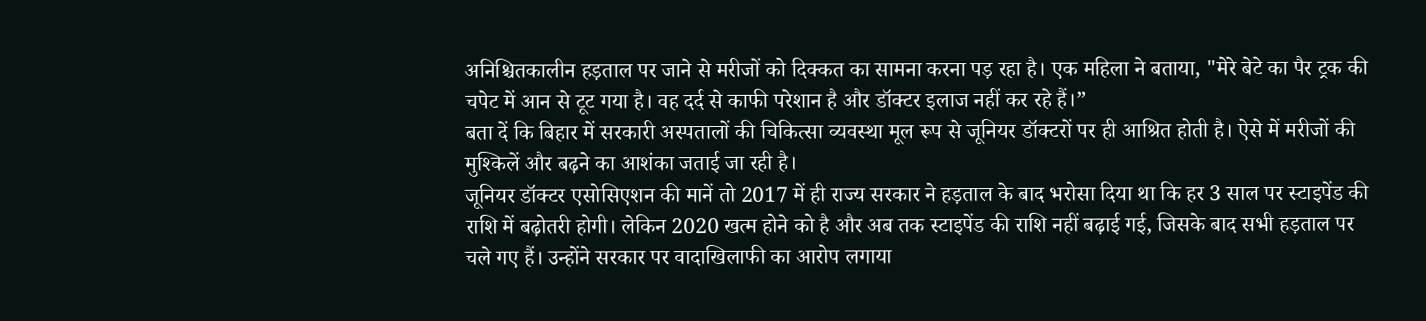अनिश्चितकालीन हड़ताल पर जाने से मरीजों को दिक्कत का सामना करना पड़ रहा है। एक महिला ने बताया, "मेरे बेटे का पैर ट्रक की चपेट में आन से टूट गया है। वह दर्द से काफी परेशान है और डॉक्टर इलाज नहीं कर रहे हैं।”
बता दें कि बिहार में सरकारी अस्पतालों की चिकित्सा व्यवस्था मूल रूप से जूनियर डॉक्टरों पर ही आश्रित होती है। ऐसे में मरीजों की मुश्किलें और बढ़ने का आशंका जताई जा रही है।
जूनियर डॉक्टर एसोसिएशन की मानें तो 2017 में ही राज्य सरकार ने हड़ताल के बाद भरोसा दिया था कि हर 3 साल पर स्टाइपेंड की राशि में बढ़ोतरी होगी। लेकिन 2020 खत्म होने को है और अब तक स्टाइपेंड की राशि नहीं बढ़ाई गई, जिसके बाद सभी हड़ताल पर चले गए हैं। उन्होंने सरकार पर वादाखिलाफी का आरोप लगाया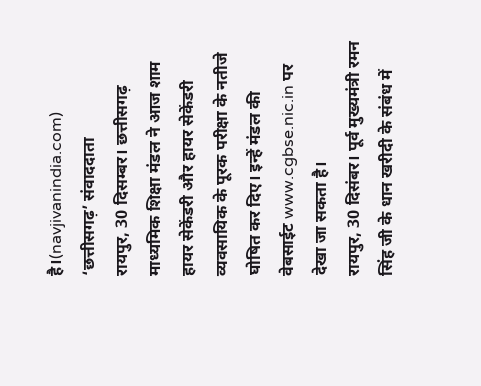है।(navjivanindia.com)
‘छत्तीसगढ़’ संवाददाता
रायपुर, 30 दिसम्बर। छत्तीसगढ़ माध्यमिक शिक्षा मंडल ने आज शाम हायर सेकेंडरी और हायर सेकेंडरी व्यवसायिक के पूरक परीक्षा के नतीजे घोषित कर दिए। इन्हें मंडल की वेबसाईट www.cgbse.nic.in पर देखा जा सकता है।
रायपुर, 30 दिसंबर। पूर्व मुख्यमंत्री रमन सिंह जी के धान खरीदी के संबंध में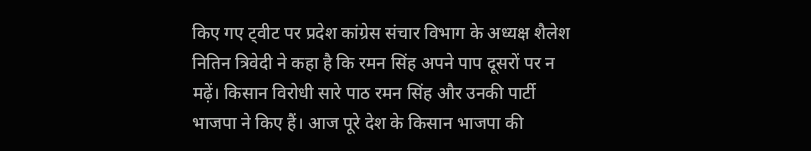किए गए ट्वीट पर प्रदेश कांग्रेस संचार विभाग के अध्यक्ष शैलेश नितिन त्रिवेदी ने कहा है कि रमन सिंह अपने पाप दूसरों पर न मढ़ें। किसान विरोधी सारे पाठ रमन सिंह और उनकी पार्टी भाजपा ने किए हैं। आज पूरे देश के किसान भाजपा की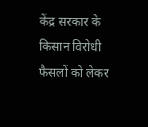केंद्र सरकार के किसान विरोधी फैसलों को लेकर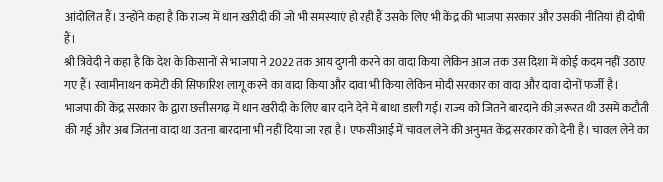आंदोलित हैं। उन्होंने कहा है कि राज्य में धान खऱीदी की जो भी समस्याएं हो रही हैं उसके लिए भी केंद्र की भाजपा सरकार और उसकी नीतियां ही दोषी हैं।
श्री त्रिवेदी ने कहा है कि देश के किसानों से भाजपा ने 2022 तक आय दुगनी करने का वादा किया लेकिन आज तक उस दिशा में कोई कदम नहीं उठाए गए हैं। स्वामीनाथन कमेटी की सिफारिश लागू करने का वादा किया और दावा भी किया लेकिन मोदी सरकार का वादा और दावा दोनों फर्जी है।
भाजपा की केंद्र सरकार के द्वारा छत्तीसगढ़ में धान खरीदी के लिए बार दाने देने में बाधा डाली गई। राज्य को जितने बारदाने की ज़रूरत थी उसमें कटौती की गई और अब जितना वादा था उतना बारदाना भी नहीं दिया जा रहा है। एफसीआई में चावल लेने की अनुमत केंद्र सरकार को देनी है। चावल लेने का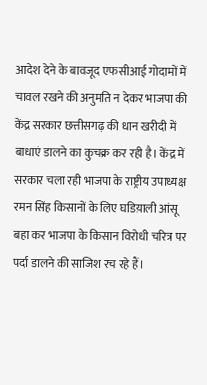आदेश देने के बावजूद एफसीआई गोदामों में चावल रखने की अनुमति न देकर भाजपा की केंद्र सरकार छत्तीसगढ़ की धान खरीदी में बाधाएं डालने का कुचक्र कर रही है। केंद्र में सरकार चला रही भाजपा के राष्ट्रीय उपाध्यक्ष रमन सिंह किसानों के लिए घडिय़ाली आंसू बहा कर भाजपा के किसान विरोधी चरित्र पर पर्दा डालने की साजिश रच रहे हैं।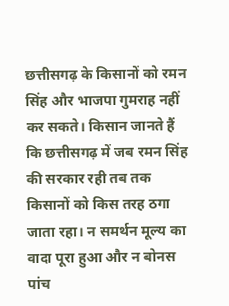छत्तीसगढ़ के किसानों को रमन सिंह और भाजपा गुमराह नहीं कर सकते। किसान जानते हैं कि छत्तीसगढ़ में जब रमन सिंह की सरकार रही तब तक किसानों को किस तरह ठगा जाता रहा। न समर्थन मूल्य का वादा पूरा हुआ और न बोनस पांच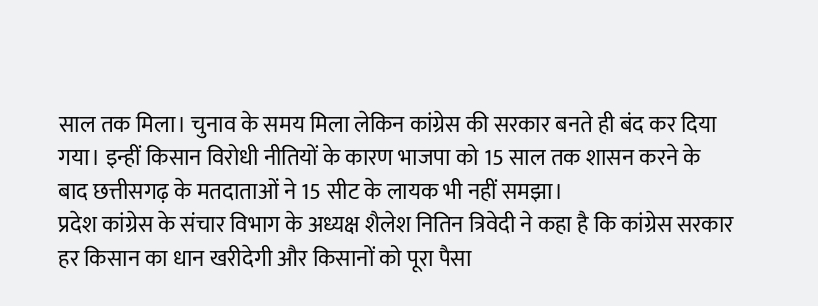साल तक मिला। चुनाव के समय मिला लेकिन कांग्रेस की सरकार बनते ही बंद कर दिया गया। इन्हीं किसान विरोधी नीतियों के कारण भाजपा को 15 साल तक शासन करने के बाद छत्तीसगढ़ के मतदाताओं ने 15 सीट के लायक भी नहीं समझा।
प्रदेश कांग्रेस के संचार विभाग के अध्यक्ष शैलेश नितिन त्रिवेदी ने कहा है कि कांग्रेस सरकार हर किसान का धान खरीदेगी और किसानों को पूरा पैसा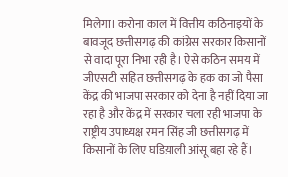मिलेगा। करोना काल में वित्तीय कठिनाइयों के बावजूद छत्तीसगढ़ की कांग्रेस सरकार किसानों से वादा पूरा निभा रही है। ऐसे कठिन समय में जीएसटी सहित छत्तीसगढ़ के हक का जो पैसा केंद्र की भाजपा सरकार को देना है नहीं दिया जा रहा है और केंद्र में सरकार चला रही भाजपा के राष्ट्रीय उपाध्यक्ष रमन सिंह जी छत्तीसगढ़ में किसानों के लिए घडिय़ाली आंसू बहा रहे हैं।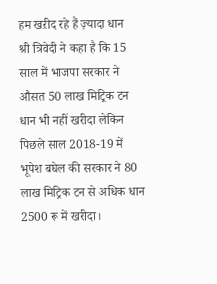हम खऱीद रहे हैं ज़्यादा धान
श्री त्रिवेदी ने कहा है कि 15 साल में भाजपा सरकार ने औसत 50 लाख मिट्रिक टन धान भी नहीं खरीदा लेकिन पिछले साल 2018-19 में भूपेश बघेल की सरकार ने 80 लाख मिट्रिक टन से अधिक धान 2500 रू में खरीदा।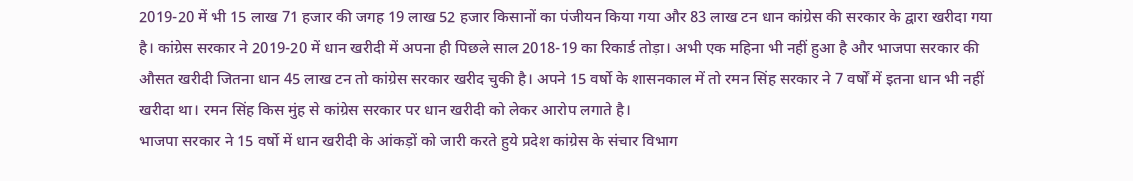2019-20 में भी 15 लाख 71 हजार की जगह 19 लाख 52 हजार किसानों का पंजीयन किया गया और 83 लाख टन धान कांग्रेस की सरकार के द्वारा खरीदा गया है। कांग्रेस सरकार ने 2019-20 में धान खरीदी में अपना ही पिछले साल 2018-19 का रिकार्ड तोड़ा। अभी एक महिना भी नहीं हुआ है और भाजपा सरकार की औसत खरीदी जितना धान 45 लाख टन तो कांग्रेस सरकार खरीद चुकी है। अपने 15 वर्षो के शासनकाल में तो रमन सिंह सरकार ने 7 वर्षों में इतना धान भी नहीं खरीदा था। रमन सिंह किस मुंह से कांग्रेस सरकार पर धान खरीदी को लेकर आरोप लगाते है।
भाजपा सरकार ने 15 वर्षो में धान खरीदी के आंकड़ों को जारी करते हुये प्रदेश कांग्रेस के संचार विभाग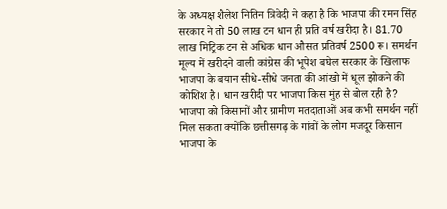के अध्यक्ष शैलेश नितिन त्रिवेदी ने कहा है कि भाजपा की रमन सिंह सरकार ने तो 50 लाख टन धान ही प्रति वर्ष खरीदा है। 81.70 लाख मिट्रिक टन से अधिक धान औसत प्रतिवर्ष 2500 रू। समर्थन मूल्य में खरीदने वाली कांग्रेस की भूपेश बघेल सरकार के खिलाफ भाजपा के बयान सीधे-सीधे जनता की आंखो में धूल झोकने की कोशिश है। धान खरीदी पर भाजपा किस मुंह से बोल रही है? भाजपा को किसानों और ग्रामीण मतदाताओं अब कभी समर्थन नहीं मिल सकता क्योंकि छत्तीसगढ़ के गांवों के लोग मजदूर किसान भाजपा के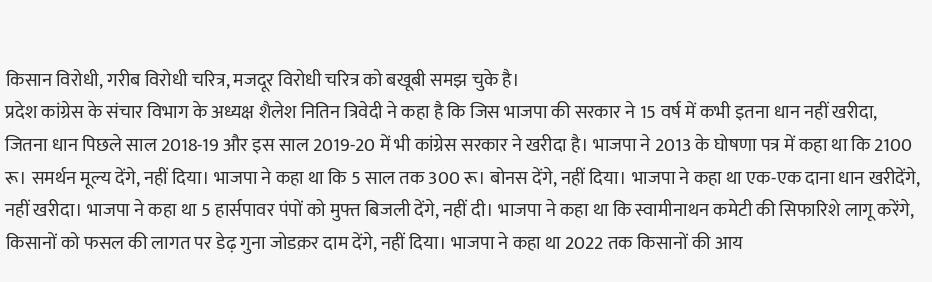किसान विरोधी, गरीब विरोधी चरित्र, मजदूर विरोधी चरित्र को बखूबी समझ चुके है।
प्रदेश कांग्रेस के संचार विभाग के अध्यक्ष शैलेश नितिन त्रिवेदी ने कहा है कि जिस भाजपा की सरकार ने 15 वर्ष में कभी इतना धान नहीं खरीदा, जितना धान पिछले साल 2018-19 और इस साल 2019-20 में भी कांग्रेस सरकार ने खरीदा है। भाजपा ने 2013 के घोषणा पत्र में कहा था कि 2100 रू। समर्थन मूल्य देंगे, नहीं दिया। भाजपा ने कहा था कि 5 साल तक 300 रू। बोनस देंगे, नहीं दिया। भाजपा ने कहा था एक-एक दाना धान खरीदेंगे, नहीं खरीदा। भाजपा ने कहा था 5 हार्सपावर पंपों को मुफ्त बिजली देंगे, नहीं दी। भाजपा ने कहा था कि स्वामीनाथन कमेटी की सिफारिशे लागू करेंगे, किसानों को फसल की लागत पर डेढ़ गुना जोडक़र दाम देंगे, नहीं दिया। भाजपा ने कहा था 2022 तक किसानों की आय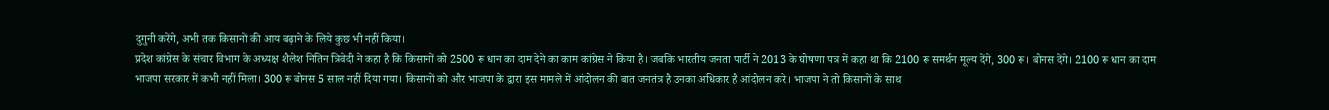दुगुनी करेंगे, अभी तक किसानों की आय बढ़ाने के लिये कुछ भी नहीं किया।
प्रदेश कांग्रेस के संचार विभाग के अध्यक्ष शैलेश नितिन त्रिवेदी ने कहा है कि किसानों को 2500 रू धान का दाम देने का काम कांग्रेस ने किया है। जबकि भारतीय जनता पार्टी ने 2013 के घोषणा पत्र में कहा था कि 2100 रू समर्थन मूल्य देंगे, 300 रू। बोनस देंगे। 2100 रू धान का दाम भाजपा सरकार में कभी नहीं मिला। 300 रू बोनस 5 साल नहीं दिया गया। किसानों को और भाजपा के द्वारा इस मामले में आंदोलन की बात जनतंत्र है उनका अधिकार है आंदोलन करे। भाजपा ने तो किसानों के साथ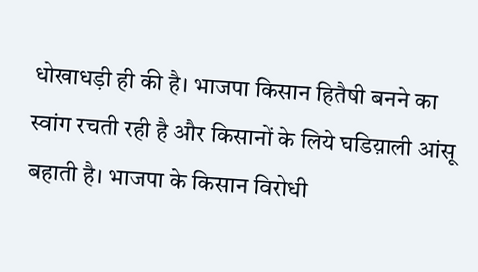धोखाधड़ी ही की है। भाजपा किसान हितैषी बनने का स्वांग रचती रही है और किसानों के लिये घडिय़ाली आंसू बहाती है। भाजपा के किसान विरोधी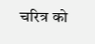चरित्र को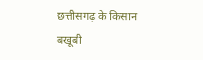छत्तीसगढ़ के किसान बखूबी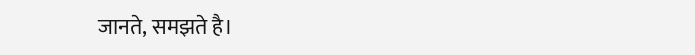जानते, समझते है।